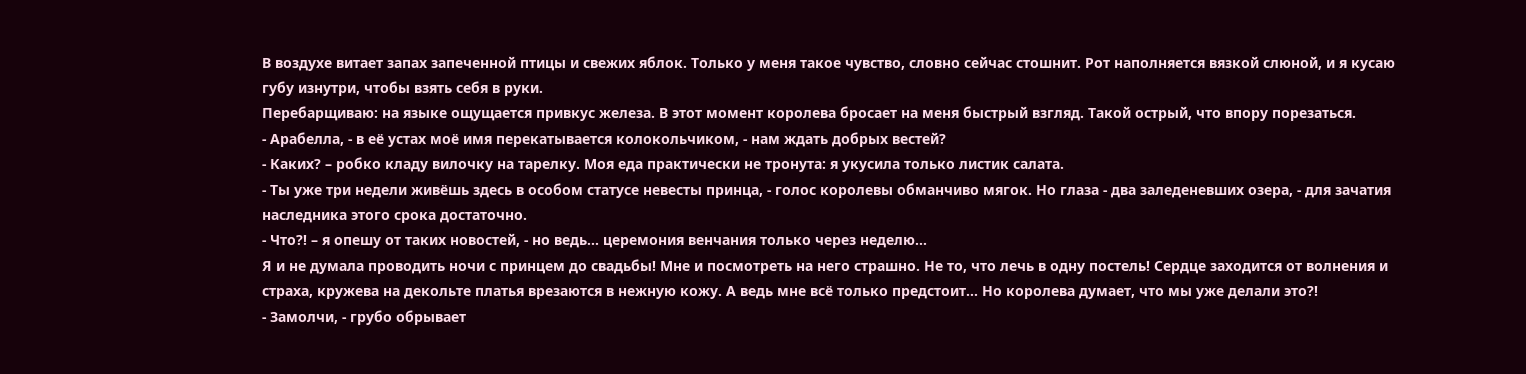В воздухе витает запах запеченной птицы и свежих яблок. Только у меня такое чувство, словно сейчас стошнит. Рот наполняется вязкой слюной, и я кусаю губу изнутри, чтобы взять себя в руки.
Перебарщиваю: на языке ощущается привкус железа. В этот момент королева бросает на меня быстрый взгляд. Такой острый, что впору порезаться.
- Арабелла, - в её устах моё имя перекатывается колокольчиком, - нам ждать добрых вестей?
- Каких? – робко кладу вилочку на тарелку. Моя еда практически не тронута: я укусила только листик салата.
- Ты уже три недели живёшь здесь в особом статусе невесты принца, - голос королевы обманчиво мягок. Но глаза - два заледеневших озера, - для зачатия наследника этого срока достаточно.
- Что?! – я опешу от таких новостей, - но ведь... церемония венчания только через неделю...
Я и не думала проводить ночи с принцем до свадьбы! Мне и посмотреть на него страшно. Не то, что лечь в одну постель! Сердце заходится от волнения и страха, кружева на декольте платья врезаются в нежную кожу. А ведь мне всё только предстоит... Но королева думает, что мы уже делали это?!
- Замолчи, - грубо обрывает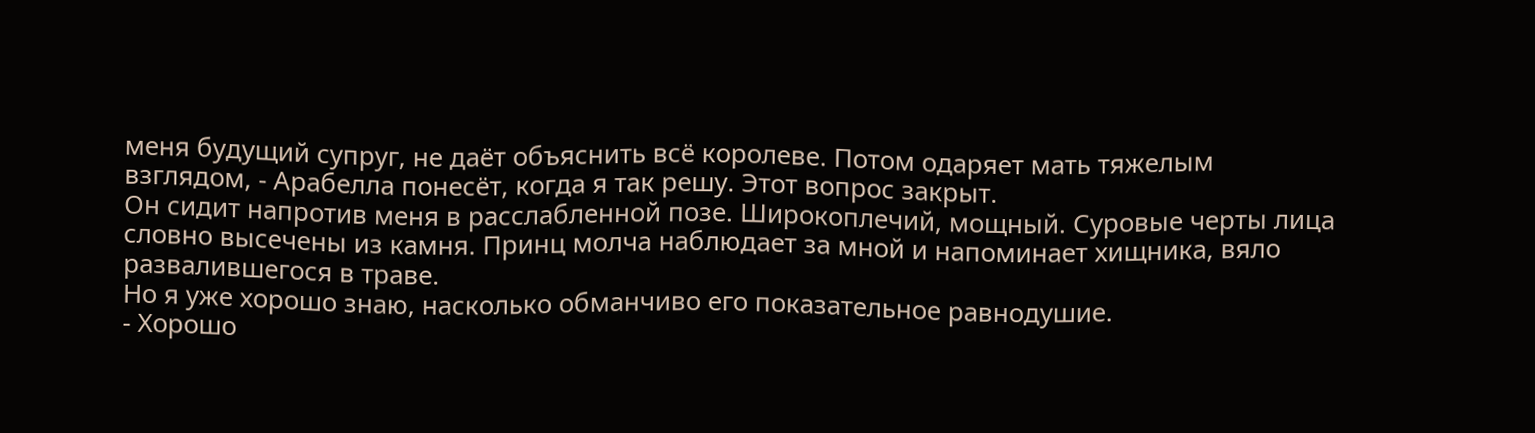меня будущий супруг, не даёт объяснить всё королеве. Потом одаряет мать тяжелым взглядом, - Арабелла понесёт, когда я так решу. Этот вопрос закрыт.
Он сидит напротив меня в расслабленной позе. Широкоплечий, мощный. Суровые черты лица словно высечены из камня. Принц молча наблюдает за мной и напоминает хищника, вяло развалившегося в траве.
Но я уже хорошо знаю, насколько обманчиво его показательное равнодушие.
- Хорошо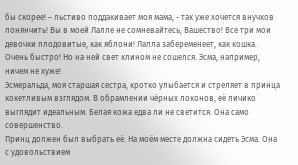бы скорее! – льстиво поддакивает моя мама, - так уже хочется внучков понянчить! Вы в моей Лалле не сомневайтесь, Вашество! Все три мои девочки плодовитые, как яблони! Лалла забеременеет, как кошка. Очень быстро! Но на ней свет клином не сошелся. Эсма, например, ничем не хуже!
Эсмеральда, моя старшая сестра, кротко улыбается и стреляет в принца кокетливым взглядом. В обрамлении чёрных локонов, её личико выглядит идеальным. Белая кожа едва ли не светится. Она само совершенство.
Принц должен был выбрать её. На моём месте должна сидеть Эсма. Она с удовольствием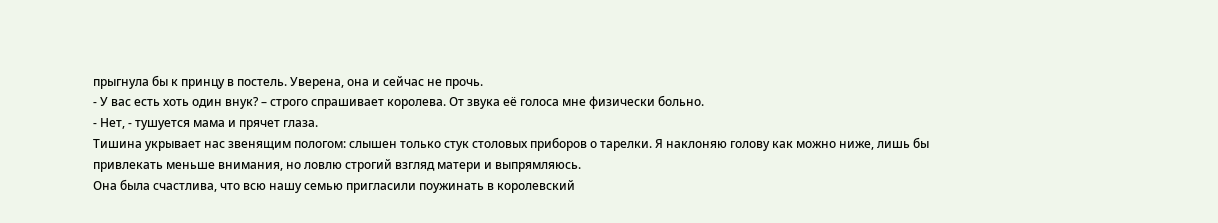прыгнула бы к принцу в постель. Уверена, она и сейчас не прочь.
- У вас есть хоть один внук? – строго спрашивает королева. От звука её голоса мне физически больно.
- Нет, - тушуется мама и прячет глаза.
Тишина укрывает нас звенящим пологом: слышен только стук столовых приборов о тарелки. Я наклоняю голову как можно ниже, лишь бы привлекать меньше внимания, но ловлю строгий взгляд матери и выпрямляюсь.
Она была счастлива, что всю нашу семью пригласили поужинать в королевский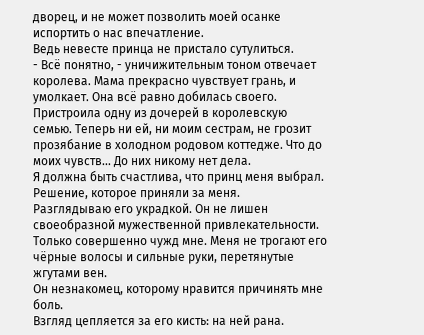дворец, и не может позволить моей осанке испортить о нас впечатление.
Ведь невесте принца не пристало сутулиться.
- Всё понятно, - уничижительным тоном отвечает королева. Мама прекрасно чувствует грань, и умолкает. Она всё равно добилась своего.
Пристроила одну из дочерей в королевскую семью. Теперь ни ей, ни моим сестрам, не грозит прозябание в холодном родовом коттедже. Что до моих чувств... До них никому нет дела.
Я должна быть счастлива, что принц меня выбрал. Решение, которое приняли за меня.
Разглядываю его украдкой. Он не лишен своеобразной мужественной привлекательности. Только совершенно чужд мне. Меня не трогают его чёрные волосы и сильные руки, перетянутые жгутами вен.
Он незнакомец, которому нравится причинять мне боль.
Взгляд цепляется за его кисть: на ней рана.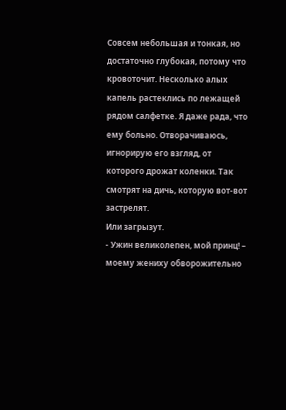Совсем небольшая и тонкая, но достаточно глубокая, потому что кровоточит. Несколько алых капель растеклись по лежащей рядом салфетке. Я даже рада, что ему больно. Отворачиваюсь, игнорирую его взгляд, от которого дрожат коленки. Так смотрят на дичь, которую вот-вот застрелят.
Или загрызут.
- Ужин великолепен, мой принц! – моему жениху обворожительно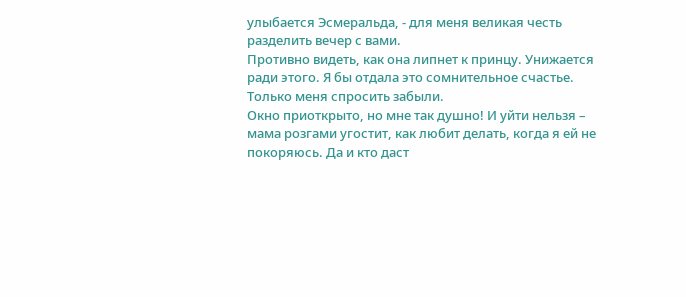улыбается Эсмеральда, - для меня великая честь разделить вечер с вами.
Противно видеть, как она липнет к принцу. Унижается ради этого. Я бы отдала это сомнительное счастье. Только меня спросить забыли.
Окно приоткрыто, но мне так душно! И уйти нельзя – мама розгами угостит, как любит делать, когда я ей не покоряюсь. Да и кто даст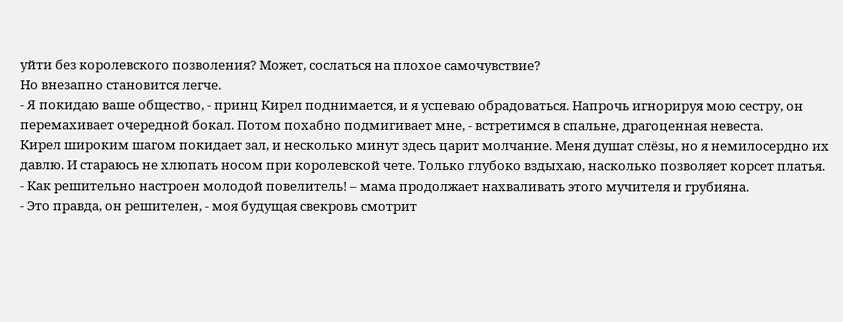уйти без королевского позволения? Может, сослаться на плохое самочувствие?
Но внезапно становится легче.
- Я покидаю ваше общество, - принц Кирел поднимается, и я успеваю обрадоваться. Напрочь игнорируя мою сестру, он перемахивает очередной бокал. Потом похабно подмигивает мне, - встретимся в спальне, драгоценная невеста.
Кирел широким шагом покидает зал, и несколько минут здесь царит молчание. Меня душат слёзы, но я немилосердно их давлю. И стараюсь не хлюпать носом при королевской чете. Только глубоко вздыхаю, насколько позволяет корсет платья.
- Как решительно настроен молодой повелитель! – мама продолжает нахваливать этого мучителя и грубияна.
- Это правда, он решителен, - моя будущая свекровь смотрит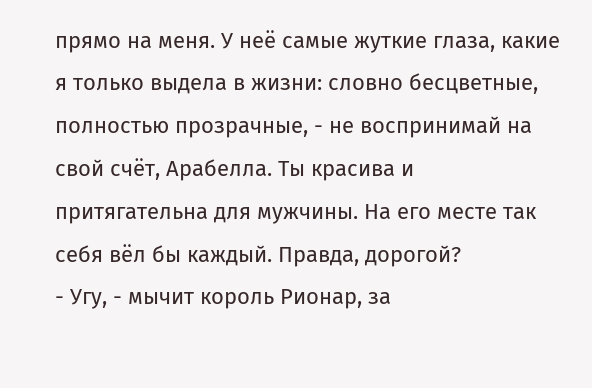прямо на меня. У неё самые жуткие глаза, какие я только выдела в жизни: словно бесцветные, полностью прозрачные, - не воспринимай на свой счёт, Арабелла. Ты красива и притягательна для мужчины. На его месте так себя вёл бы каждый. Правда, дорогой?
- Угу, - мычит король Рионар, за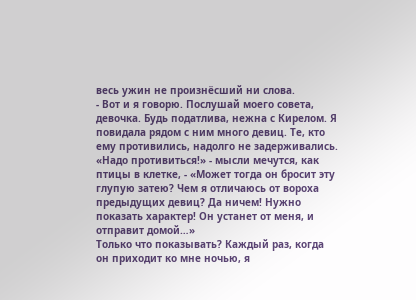весь ужин не произнёсший ни слова.
- Вот и я говорю. Послушай моего совета, девочка. Будь податлива, нежна с Кирелом. Я повидала рядом с ним много девиц. Те, кто ему противились, надолго не задерживались.
«Надо противиться!» - мысли мечутся, как птицы в клетке, - «Может тогда он бросит эту глупую затею? Чем я отличаюсь от вороха предыдущих девиц? Да ничем! Нужно показать характер! Он устанет от меня, и отправит домой…»
Только что показывать? Каждый раз, когда он приходит ко мне ночью, я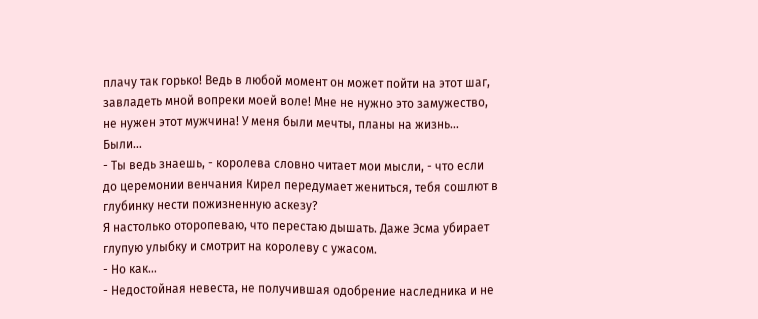плачу так горько! Ведь в любой момент он может пойти на этот шаг, завладеть мной вопреки моей воле! Мне не нужно это замужество, не нужен этот мужчина! У меня были мечты, планы на жизнь… Были…
- Ты ведь знаешь, - королева словно читает мои мысли, - что если до церемонии венчания Кирел передумает жениться, тебя сошлют в глубинку нести пожизненную аскезу?
Я настолько оторопеваю, что перестаю дышать. Даже Эсма убирает глупую улыбку и смотрит на королеву с ужасом.
- Но как…
- Недостойная невеста, не получившая одобрение наследника и не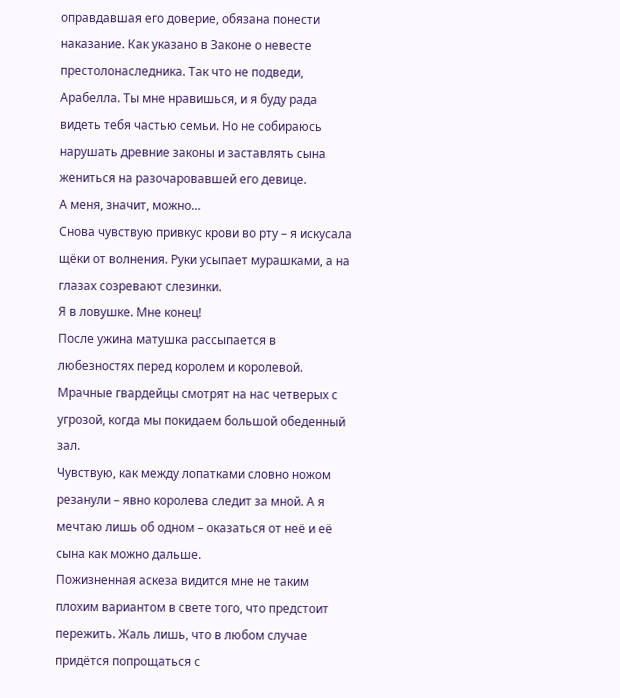оправдавшая его доверие, обязана понести наказание. Как указано в Законе о невесте престолонаследника. Так что не подведи, Арабелла. Ты мне нравишься, и я буду рада видеть тебя частью семьи. Но не собираюсь нарушать древние законы и заставлять сына жениться на разочаровавшей его девице.
А меня, значит, можно…
Снова чувствую привкус крови во рту – я искусала щёки от волнения. Руки усыпает мурашками, а на глазах созревают слезинки.
Я в ловушке. Мне конец!
После ужина матушка рассыпается в любезностях перед королем и королевой. Мрачные гвардейцы смотрят на нас четверых с угрозой, когда мы покидаем большой обеденный зал.
Чувствую, как между лопатками словно ножом резанули – явно королева следит за мной. А я мечтаю лишь об одном – оказаться от неё и её сына как можно дальше.
Пожизненная аскеза видится мне не таким плохим вариантом в свете того, что предстоит пережить. Жаль лишь, что в любом случае придётся попрощаться с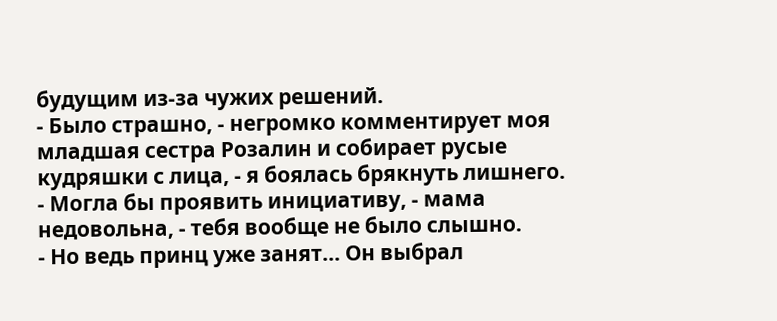будущим из-за чужих решений.
- Было страшно, - негромко комментирует моя младшая сестра Розалин и собирает русые кудряшки с лица, - я боялась брякнуть лишнего.
- Могла бы проявить инициативу, - мама недовольна, - тебя вообще не было слышно.
- Но ведь принц уже занят... Он выбрал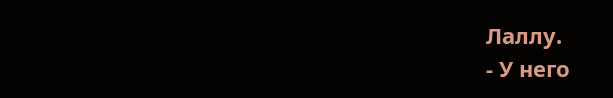Лаллу.
- У него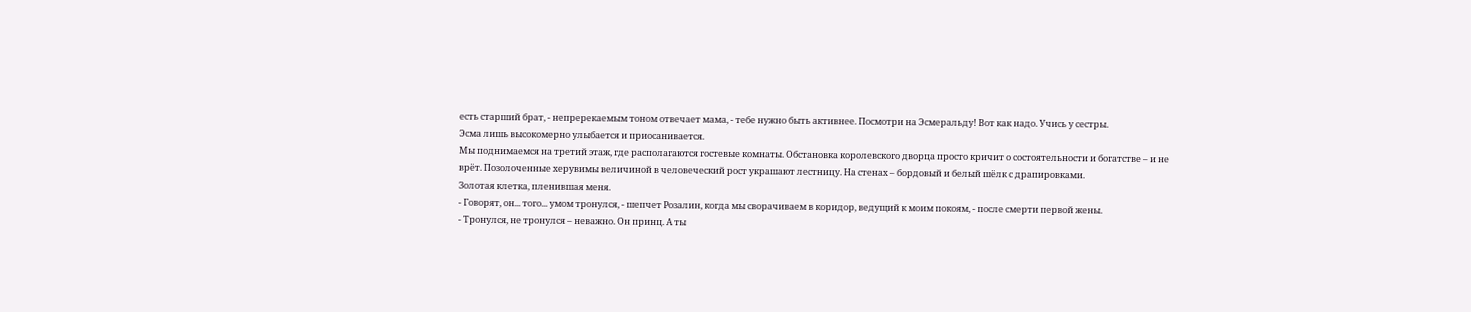есть старший брат, - непререкаемым тоном отвечает мама, - тебе нужно быть активнее. Посмотри на Эсмеральду! Вот как надо. Учись у сестры.
Эсма лишь высокомерно улыбается и приосанивается.
Мы поднимаемся на третий этаж, где располагаются гостевые комнаты. Обстановка королевского дворца просто кричит о состоятельности и богатстве – и не врёт. Позолоченные херувимы величиной в человеческий рост украшают лестницу. На стенах – бордовый и белый шёлк с драпировками.
Золотая клетка, пленившая меня.
- Говорят, он... того... умом тронулся, - шепчет Розалин, когда мы сворачиваем в коридор, ведущий к моим покоям, - после смерти первой жены.
- Тронулся, не тронулся – неважно. Он принц. А ты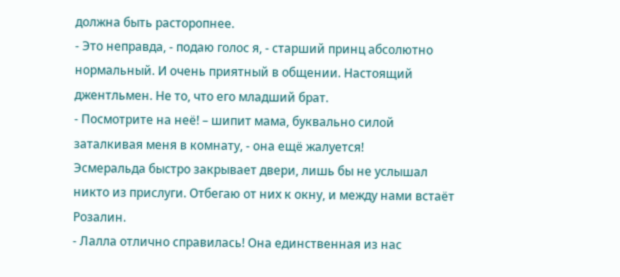должна быть расторопнее.
- Это неправда, - подаю голос я, - старший принц абсолютно нормальный. И очень приятный в общении. Настоящий джентльмен. Не то, что его младший брат.
- Посмотрите на неё! – шипит мама, буквально силой заталкивая меня в комнату, - она ещё жалуется!
Эсмеральда быстро закрывает двери, лишь бы не услышал никто из прислуги. Отбегаю от них к окну, и между нами встаёт Розалин.
- Лалла отлично справилась! Она единственная из нас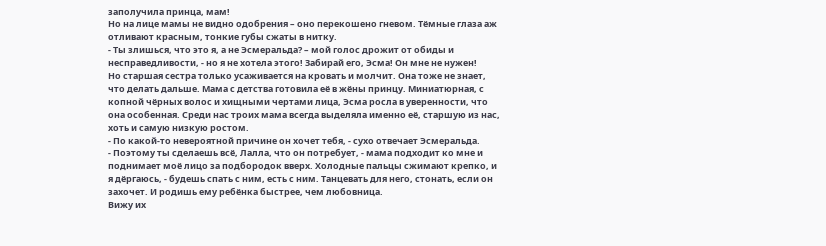заполучила принца, мам!
Но на лице мамы не видно одобрения – оно перекошено гневом. Тёмные глаза аж отливают красным, тонкие губы сжаты в нитку.
- Ты злишься, что это я, а не Эсмеральда? – мой голос дрожит от обиды и несправедливости, - но я не хотела этого! Забирай его, Эсма! Он мне не нужен!
Но старшая сестра только усаживается на кровать и молчит. Она тоже не знает, что делать дальше. Мама с детства готовила её в жёны принцу. Миниатюрная, с копной чёрных волос и хищными чертами лица, Эсма росла в уверенности, что она особенная. Среди нас троих мама всегда выделяла именно её, старшую из нас, хоть и самую низкую ростом.
- По какой-то невероятной причине он хочет тебя, - сухо отвечает Эсмеральда.
- Поэтому ты сделаешь всё, Лалла, что он потребует, - мама подходит ко мне и поднимает моё лицо за подбородок вверх. Холодные пальцы сжимают крепко, и я дёргаюсь, - будешь спать с ним, есть с ним. Танцевать для него, стонать, если он захочет. И родишь ему ребёнка быстрее, чем любовница.
Вижу их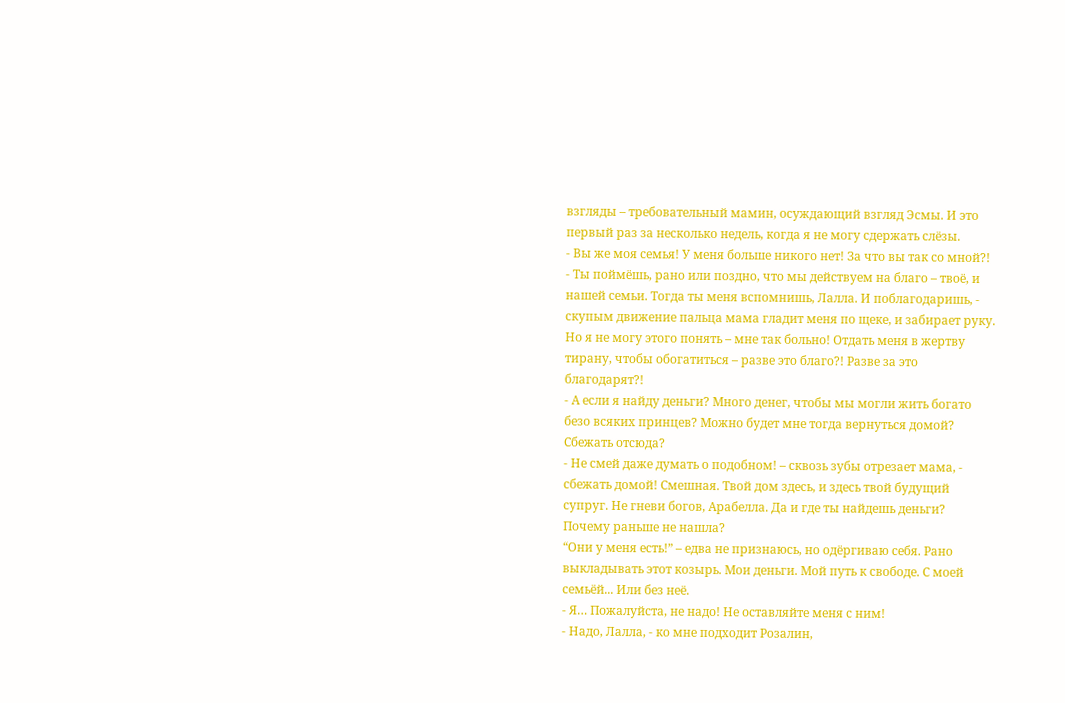взгляды – требовательный мамин, осуждающий взгляд Эсмы. И это первый раз за несколько недель, когда я не могу сдержать слёзы.
- Вы же моя семья! У меня больше никого нет! За что вы так со мной?!
- Ты поймёшь, рано или поздно, что мы действуем на благо – твоё, и нашей семьи. Тогда ты меня вспомнишь, Лалла. И поблагодаришь, - скупым движение пальца мама гладит меня по щеке, и забирает руку.
Но я не могу этого понять – мне так больно! Отдать меня в жертву тирану, чтобы обогатиться – разве это благо?! Разве за это благодарят?!
- А если я найду деньги? Много денег, чтобы мы могли жить богато безо всяких принцев? Можно будет мне тогда вернуться домой? Сбежать отсюда?
- Не смей даже думать о подобном! – сквозь зубы отрезает мама, - сбежать домой! Смешная. Твой дом здесь, и здесь твой будущий супруг. Не гневи богов, Арабелла. Да и где ты найдешь деньги? Почему раньше не нашла?
“Они у меня есть!” – едва не признаюсь, но одёргиваю себя. Рано выкладывать этот козырь. Мои деньги. Мой путь к свободе. С моей семьёй... Или без неё.
- Я… Пожалуйста, не надо! Не оставляйте меня с ним!
- Надо, Лалла, - ко мне подходит Розалин,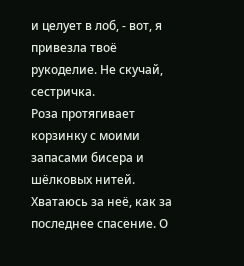и целует в лоб, - вот, я привезла твоё рукоделие. Не скучай, сестричка.
Роза протягивает корзинку с моими запасами бисера и шёлковых нитей. Хватаюсь за неё, как за последнее спасение. О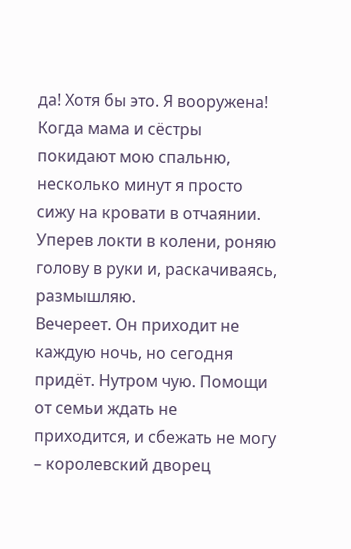да! Хотя бы это. Я вооружена!
Когда мама и сёстры покидают мою спальню, несколько минут я просто сижу на кровати в отчаянии. Уперев локти в колени, роняю голову в руки и, раскачиваясь, размышляю.
Вечереет. Он приходит не каждую ночь, но сегодня придёт. Нутром чую. Помощи от семьи ждать не приходится, и сбежать не могу – королевский дворец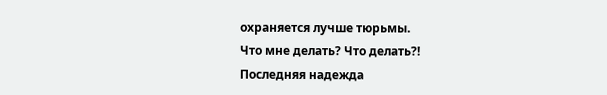охраняется лучше тюрьмы.
Что мне делать? Что делать?!
Последняя надежда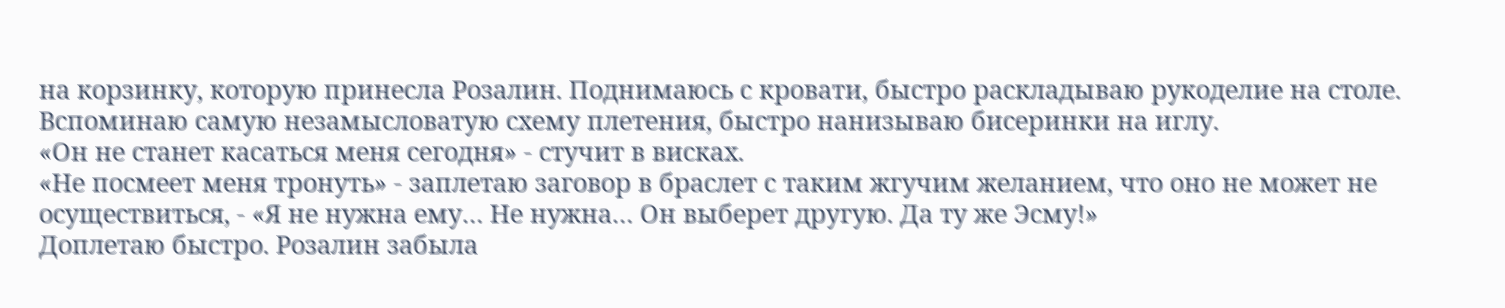на корзинку, которую принесла Розалин. Поднимаюсь с кровати, быстро раскладываю рукоделие на столе. Вспоминаю самую незамысловатую схему плетения, быстро нанизываю бисеринки на иглу.
«Он не станет касаться меня сегодня» - стучит в висках.
«Не посмеет меня тронуть» - заплетаю заговор в браслет с таким жгучим желанием, что оно не может не осуществиться, - «Я не нужна ему… Не нужна… Он выберет другую. Да ту же Эсму!»
Доплетаю быстро. Розалин забыла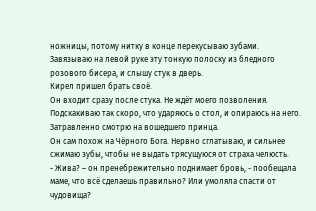ножницы, потому нитку в конце перекусываю зубами. Завязываю на левой руке эту тонкую полоску из бледного розового бисера, и слышу стук в дверь.
Кирел пришел брать своё.
Он входит сразу после стука. Не ждёт моего позволения. Подскакиваю так скоро, что ударяюсь о стол, и опираюсь на него. Затравленно смотрю на вошедшего принца.
Он сам похож на Чёрного Бога. Нервно сглатываю, и сильнее сжимаю зубы, чтобы не выдать трясущуюся от страха челюсть.
- Жива? – он пренебрежительно поднимает бровь, - пообещала маме, что всё сделаешь правильно? Или умоляла спасти от чудовища?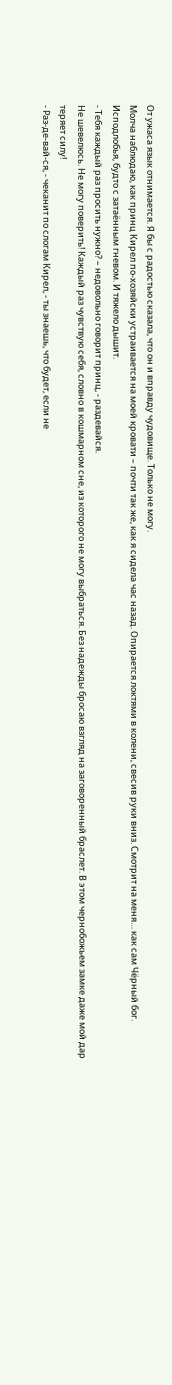От ужаса язык отнимается. Я бы с радостью сказала, что он и вправду чудовище. Только не могу.
Молча наблюдаю, как принц Кирел по-хозяйски устраивается на моей кровати – почти так же, как я сидела час назад. Опирается локтями в колени, свесив руки вниз. Смотрит на меня… как сам Чёрный бог. Исподлобья, будто с затаённым гневом. И тяжело дышит.
- Тебя каждый раз просить нужно? – недовольно говорит принц, - раздевайся.
Не шевелюсь. Не могу поверить! Каждый раз чувствую себя, словно в кошмарном сне, из которого не могу выбраться. Без надежды бросаю взгляд на заговоренный браслет. В этом чернобожьем замке даже мой дар теряет силу!
- Раз-де-вай-ся, - чеканит по слогам Кирел, - ты знаешь, что будет, если не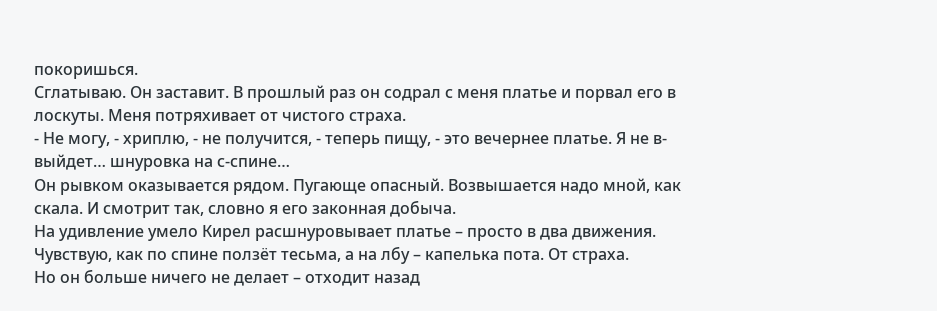покоришься.
Сглатываю. Он заставит. В прошлый раз он содрал с меня платье и порвал его в лоскуты. Меня потряхивает от чистого страха.
- Не могу, - хриплю, - не получится, - теперь пищу, - это вечернее платье. Я не в-выйдет… шнуровка на с-спине…
Он рывком оказывается рядом. Пугающе опасный. Возвышается надо мной, как скала. И смотрит так, словно я его законная добыча.
На удивление умело Кирел расшнуровывает платье – просто в два движения. Чувствую, как по спине ползёт тесьма, а на лбу – капелька пота. От страха.
Но он больше ничего не делает – отходит назад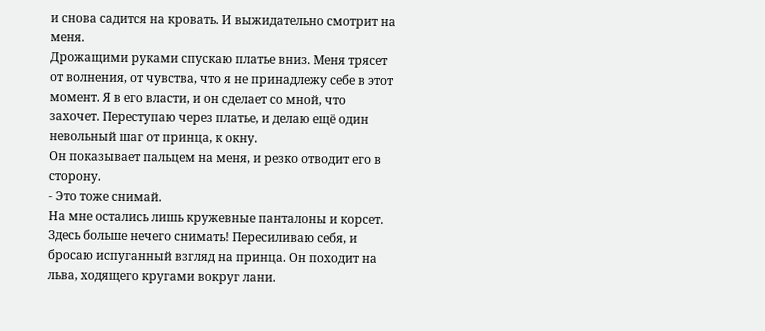и снова садится на кровать. И выжидательно смотрит на меня.
Дрожащими руками спускаю платье вниз. Меня трясет от волнения, от чувства, что я не принадлежу себе в этот момент. Я в его власти, и он сделает со мной, что захочет. Переступаю через платье, и делаю ещё один невольный шаг от принца, к окну.
Он показывает пальцем на меня, и резко отводит его в сторону.
- Это тоже снимай.
На мне остались лишь кружевные панталоны и корсет. Здесь больше нечего снимать! Пересиливаю себя, и бросаю испуганный взгляд на принца. Он походит на льва, ходящего кругами вокруг лани.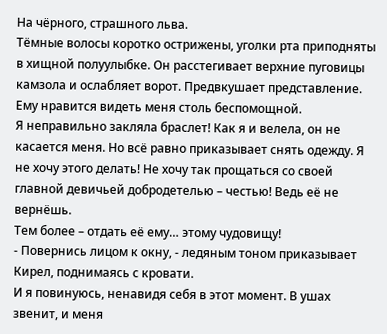На чёрного, страшного льва.
Тёмные волосы коротко острижены, уголки рта приподняты в хищной полуулыбке. Он расстегивает верхние пуговицы камзола и ослабляет ворот. Предвкушает представление. Ему нравится видеть меня столь беспомощной.
Я неправильно закляла браслет! Как я и велела, он не касается меня. Но всё равно приказывает снять одежду. Я не хочу этого делать! Не хочу так прощаться со своей главной девичьей добродетелью – честью! Ведь её не вернёшь.
Тем более – отдать её ему… этому чудовищу!
- Повернись лицом к окну, - ледяным тоном приказывает Кирел, поднимаясь с кровати.
И я повинуюсь, ненавидя себя в этот момент. В ушах звенит, и меня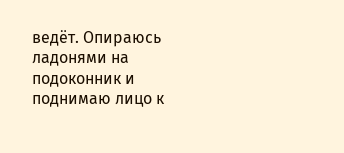ведёт. Опираюсь ладонями на подоконник и поднимаю лицо к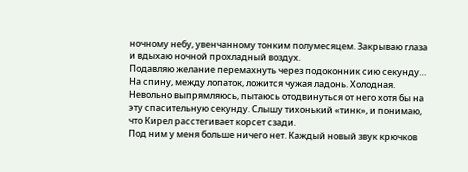ночному небу, увенчанному тонким полумесяцем. Закрываю глаза и вдыхаю ночной прохладный воздух.
Подавляю желание перемахнуть через подоконник сию секунду…
На спину, между лопаток, ложится чужая ладонь. Холодная. Невольно выпрямляюсь, пытаюсь отодвинуться от него хотя бы на эту спасительную секунду. Слышу тихонький «тинк», и понимаю, что Кирел расстегивает корсет сзади.
Под ним у меня больше ничего нет. Каждый новый звук крючков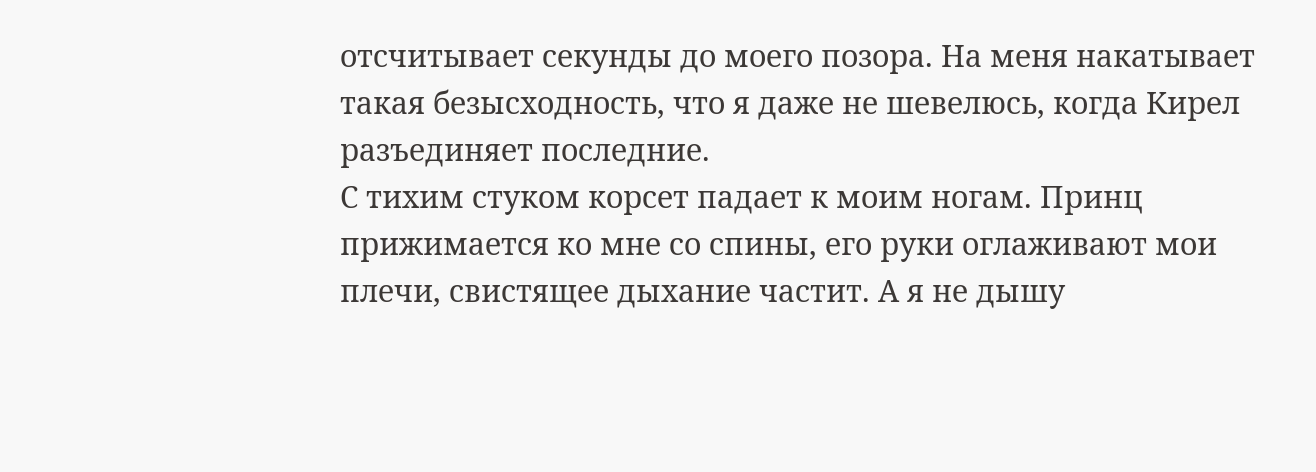отсчитывает секунды до моего позора. На меня накатывает такая безысходность, что я даже не шевелюсь, когда Кирел разъединяет последние.
С тихим стуком корсет падает к моим ногам. Принц прижимается ко мне со спины, его руки оглаживают мои плечи, свистящее дыхание частит. А я не дышу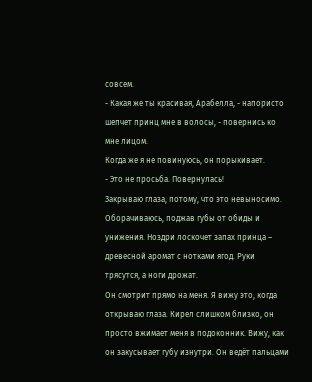совсем.
- Какая же ты красивая, Арабелла, - напористо шепчет принц мне в волосы, - повернись ко мне лицом.
Когда же я не повинуюсь, он порыкивает.
- Это не просьба. Повернулась!
Закрываю глаза, потому, что это невыносимо. Оборачиваюсь, поджав губы от обиды и унижения. Ноздри лоскочет запах принца – древесной аромат с нотками ягод. Руки трясутся, а ноги дрожат.
Он смотрит прямо на меня. Я вижу это, когда открываю глаза. Кирел слишком близко, он просто вжимает меня в подоконник. Вижу, как он закусывает губу изнутри. Он ведёт пальцами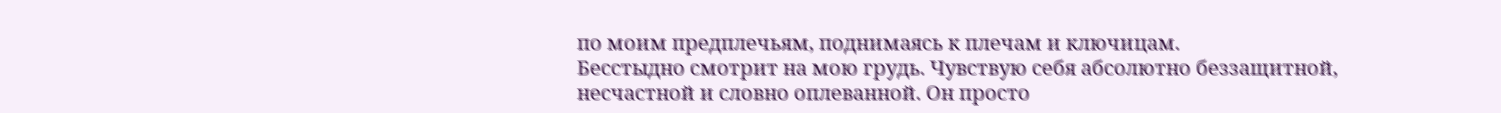по моим предплечьям, поднимаясь к плечам и ключицам.
Бесстыдно смотрит на мою грудь. Чувствую себя абсолютно беззащитной, несчастной и словно оплеванной. Он просто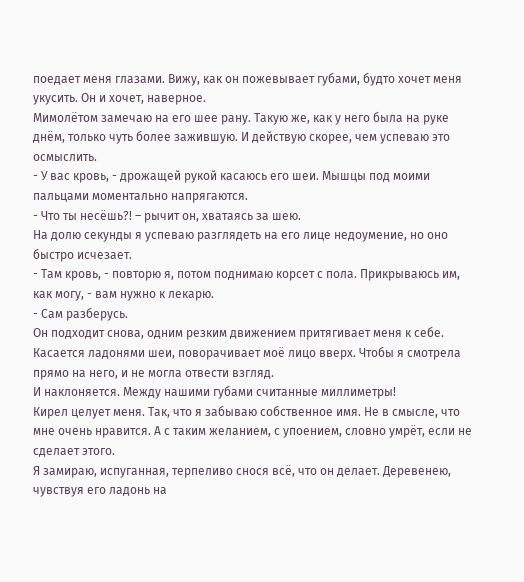поедает меня глазами. Вижу, как он пожевывает губами, будто хочет меня укусить. Он и хочет, наверное.
Мимолётом замечаю на его шее рану. Такую же, как у него была на руке днём, только чуть более зажившую. И действую скорее, чем успеваю это осмыслить.
- У вас кровь, - дрожащей рукой касаюсь его шеи. Мышцы под моими пальцами моментально напрягаются.
- Что ты несёшь?! – рычит он, хватаясь за шею.
На долю секунды я успеваю разглядеть на его лице недоумение, но оно быстро исчезает.
- Там кровь, - повторю я, потом поднимаю корсет с пола. Прикрываюсь им, как могу, - вам нужно к лекарю.
- Сам разберусь.
Он подходит снова, одним резким движением притягивает меня к себе. Касается ладонями шеи, поворачивает моё лицо вверх. Чтобы я смотрела прямо на него, и не могла отвести взгляд.
И наклоняется. Между нашими губами считанные миллиметры!
Кирел целует меня. Так, что я забываю собственное имя. Не в смысле, что мне очень нравится. А с таким желанием, с упоением, словно умрёт, если не сделает этого.
Я замираю, испуганная, терпеливо снося всё, что он делает. Деревенею, чувствуя его ладонь на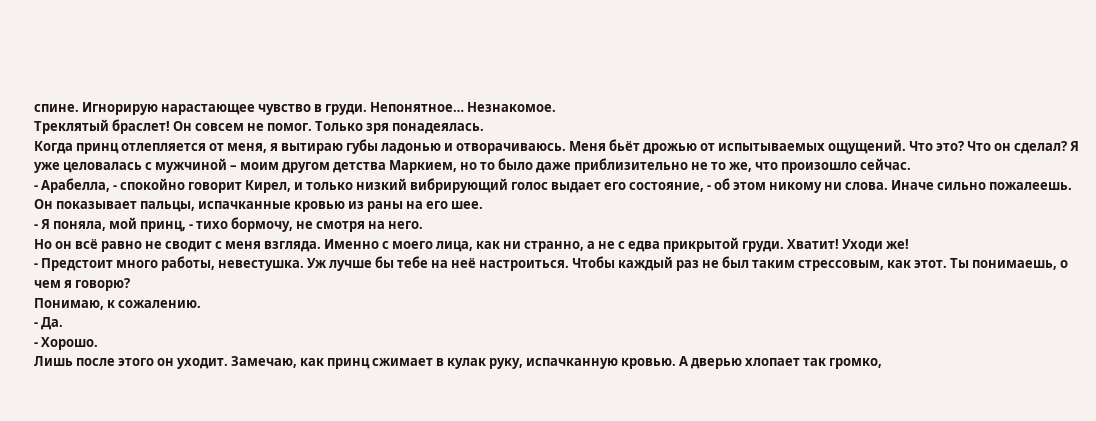спине. Игнорирую нарастающее чувство в груди. Непонятное… Незнакомое.
Треклятый браслет! Он совсем не помог. Только зря понадеялась.
Когда принц отлепляется от меня, я вытираю губы ладонью и отворачиваюсь. Меня бьёт дрожью от испытываемых ощущений. Что это? Что он сделал? Я уже целовалась с мужчиной – моим другом детства Маркием, но то было даже приблизительно не то же, что произошло сейчас.
- Арабелла, - спокойно говорит Кирел, и только низкий вибрирующий голос выдает его состояние, - об этом никому ни слова. Иначе сильно пожалеешь.
Он показывает пальцы, испачканные кровью из раны на его шее.
- Я поняла, мой принц, - тихо бормочу, не смотря на него.
Но он всё равно не сводит с меня взгляда. Именно с моего лица, как ни странно, а не с едва прикрытой груди. Хватит! Уходи же!
- Предстоит много работы, невестушка. Уж лучше бы тебе на неё настроиться. Чтобы каждый раз не был таким стрессовым, как этот. Ты понимаешь, о чем я говорю?
Понимаю, к сожалению.
- Да.
- Хорошо.
Лишь после этого он уходит. Замечаю, как принц сжимает в кулак руку, испачканную кровью. А дверью хлопает так громко,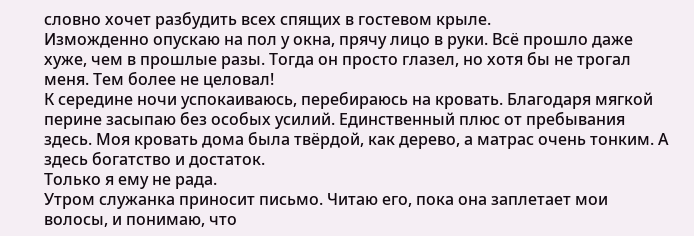словно хочет разбудить всех спящих в гостевом крыле.
Изможденно опускаю на пол у окна, прячу лицо в руки. Всё прошло даже хуже, чем в прошлые разы. Тогда он просто глазел, но хотя бы не трогал меня. Тем более не целовал!
К середине ночи успокаиваюсь, перебираюсь на кровать. Благодаря мягкой перине засыпаю без особых усилий. Единственный плюс от пребывания здесь. Моя кровать дома была твёрдой, как дерево, а матрас очень тонким. А здесь богатство и достаток.
Только я ему не рада.
Утром служанка приносит письмо. Читаю его, пока она заплетает мои волосы, и понимаю, что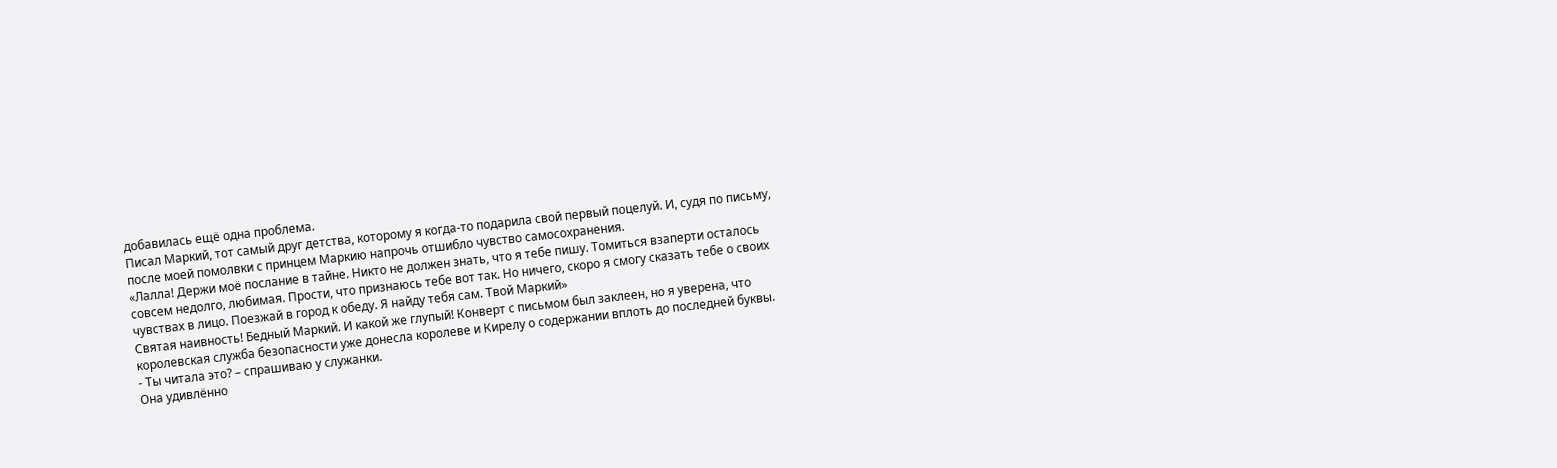добавилась ещё одна проблема.
Писал Маркий, тот самый друг детства, которому я когда-то подарила свой первый поцелуй. И, судя по письму, после моей помолвки с принцем Маркию напрочь отшибло чувство самосохранения.
«Лалла! Держи моё послание в тайне. Никто не должен знать, что я тебе пишу. Томиться взаперти осталось совсем недолго, любимая. Прости, что признаюсь тебе вот так. Но ничего, скоро я смогу сказать тебе о своих чувствах в лицо. Поезжай в город к обеду. Я найду тебя сам. Твой Маркий»
Святая наивность! Бедный Маркий. И какой же глупый! Конверт с письмом был заклеен, но я уверена, что королевская служба безопасности уже донесла королеве и Кирелу о содержании вплоть до последней буквы.
- Ты читала это? – спрашиваю у служанки.
Она удивлённо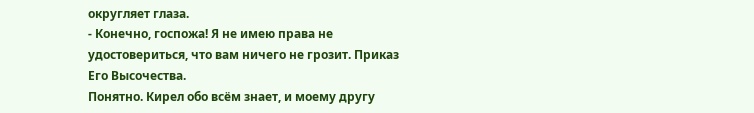округляет глаза.
- Конечно, госпожа! Я не имею права не удостовериться, что вам ничего не грозит. Приказ Его Высочества.
Понятно. Кирел обо всём знает, и моему другу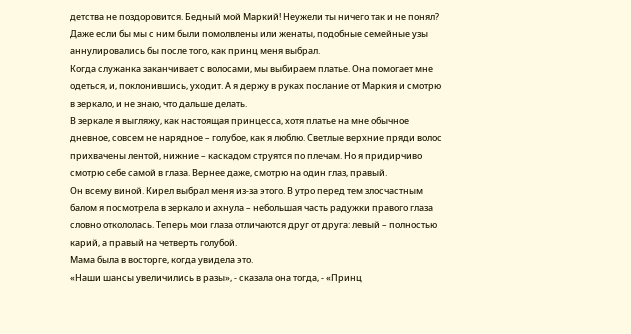детства не поздоровится. Бедный мой Маркий! Неужели ты ничего так и не понял? Даже если бы мы с ним были помолвлены или женаты, подобные семейные узы аннулировались бы после того, как принц меня выбрал.
Когда служанка заканчивает с волосами, мы выбираем платье. Она помогает мне одеться, и, поклонившись, уходит. А я держу в руках послание от Маркия и смотрю в зеркало, и не знаю, что дальше делать.
В зеркале я выгляжу, как настоящая принцесса, хотя платье на мне обычное дневное, совсем не нарядное – голубое, как я люблю. Светлые верхние пряди волос прихвачены лентой, нижние – каскадом струятся по плечам. Но я придирчиво смотрю себе самой в глаза. Вернее даже, смотрю на один глаз, правый.
Он всему виной. Кирел выбрал меня из-за этого. В утро перед тем злосчастным балом я посмотрела в зеркало и ахнула – небольшая часть радужки правого глаза словно откололась. Теперь мои глаза отличаются друг от друга: левый – полностью карий, а правый на четверть голубой.
Мама была в восторге, когда увидела это.
«Наши шансы увеличились в разы», - сказала она тогда, - «Принц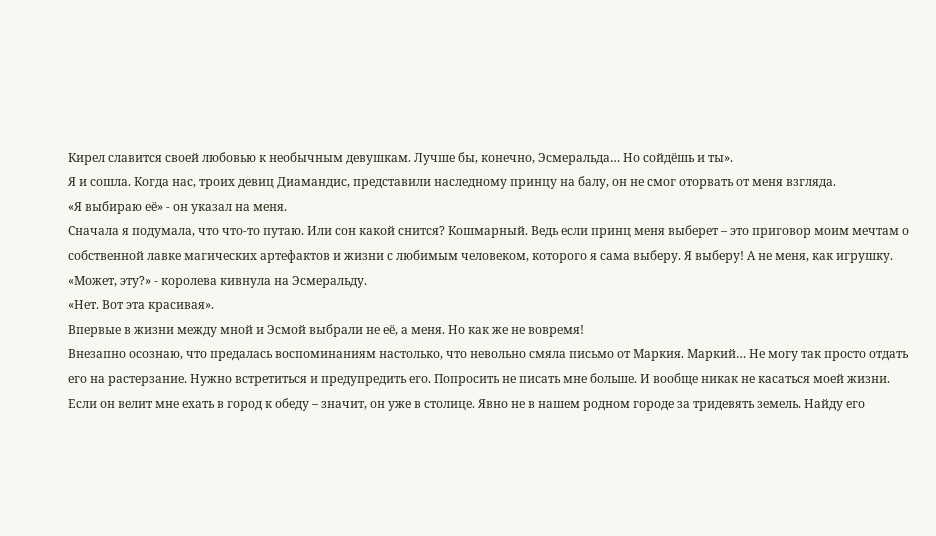Кирел славится своей любовью к необычным девушкам. Лучше бы, конечно, Эсмеральда… Но сойдёшь и ты».
Я и сошла. Когда нас, троих девиц Диамандис, представили наследному принцу на балу, он не смог оторвать от меня взгляда.
«Я выбираю её» - он указал на меня.
Сначала я подумала, что что-то путаю. Или сон какой снится? Кошмарный. Ведь если принц меня выберет – это приговор моим мечтам о собственной лавке магических артефактов и жизни с любимым человеком, которого я сама выберу. Я выберу! А не меня, как игрушку.
«Может, эту?» - королева кивнула на Эсмеральду.
«Нет. Вот эта красивая».
Впервые в жизни между мной и Эсмой выбрали не её, а меня. Но как же не вовремя!
Внезапно осознаю, что предалась воспоминаниям настолько, что невольно смяла письмо от Маркия. Маркий… Не могу так просто отдать его на растерзание. Нужно встретиться и предупредить его. Попросить не писать мне больше. И вообще никак не касаться моей жизни.
Если он велит мне ехать в город к обеду – значит, он уже в столице. Явно не в нашем родном городе за тридевять земель. Найду его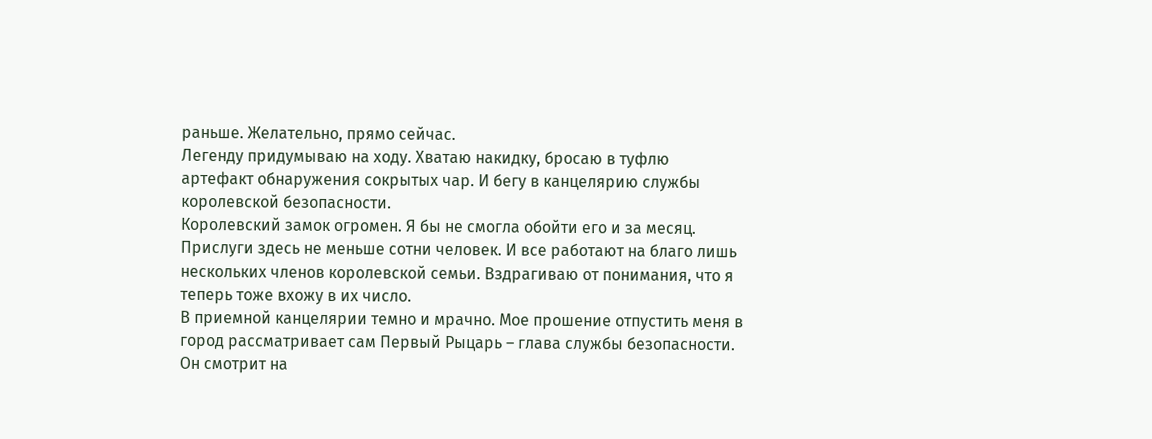раньше. Желательно, прямо сейчас.
Легенду придумываю на ходу. Хватаю накидку, бросаю в туфлю артефакт обнаружения сокрытых чар. И бегу в канцелярию службы королевской безопасности.
Королевский замок огромен. Я бы не смогла обойти его и за месяц. Прислуги здесь не меньше сотни человек. И все работают на благо лишь нескольких членов королевской семьи. Вздрагиваю от понимания, что я теперь тоже вхожу в их число.
В приемной канцелярии темно и мрачно. Мое прошение отпустить меня в город рассматривает сам Первый Рыцарь – глава службы безопасности. Он смотрит на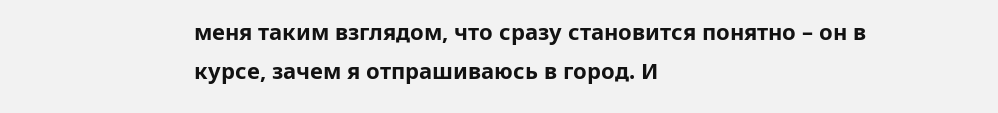меня таким взглядом, что сразу становится понятно – он в курсе, зачем я отпрашиваюсь в город. И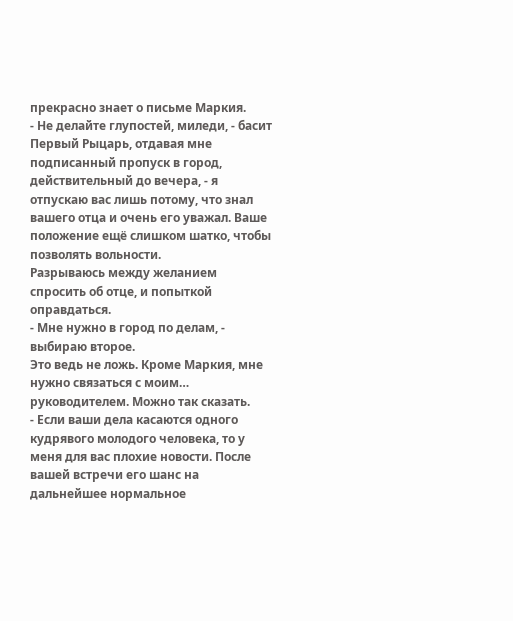прекрасно знает о письме Маркия.
- Не делайте глупостей, миледи, - басит Первый Рыцарь, отдавая мне подписанный пропуск в город, действительный до вечера, - я отпускаю вас лишь потому, что знал вашего отца и очень его уважал. Ваше положение ещё слишком шатко, чтобы позволять вольности.
Разрываюсь между желанием спросить об отце, и попыткой оправдаться.
- Мне нужно в город по делам, - выбираю второе.
Это ведь не ложь. Кроме Маркия, мне нужно связаться с моим… руководителем. Можно так сказать.
- Если ваши дела касаются одного кудрявого молодого человека, то у меня для вас плохие новости. После вашей встречи его шанс на дальнейшее нормальное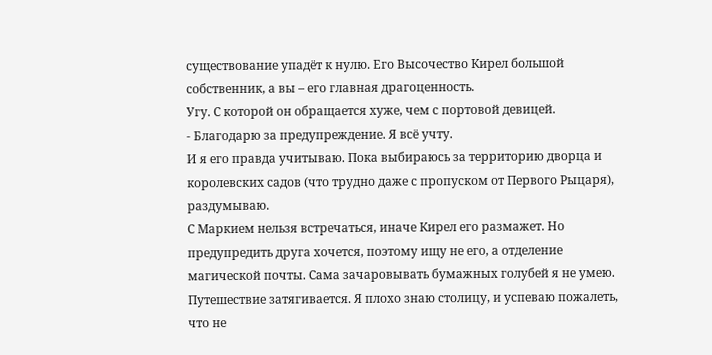существование упадёт к нулю. Его Высочество Кирел большой собственник, а вы – его главная драгоценность.
Угу. С которой он обращается хуже, чем с портовой девицей.
- Благодарю за предупреждение. Я всё учту.
И я его правда учитываю. Пока выбираюсь за территорию дворца и королевских садов (что трудно даже с пропуском от Первого Рыцаря), раздумываю.
С Маркием нельзя встречаться, иначе Кирел его размажет. Но предупредить друга хочется, поэтому ищу не его, а отделение магической почты. Сама зачаровывать бумажных голубей я не умею.
Путешествие затягивается. Я плохо знаю столицу, и успеваю пожалеть, что не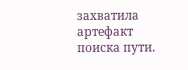захватила артефакт поиска пути.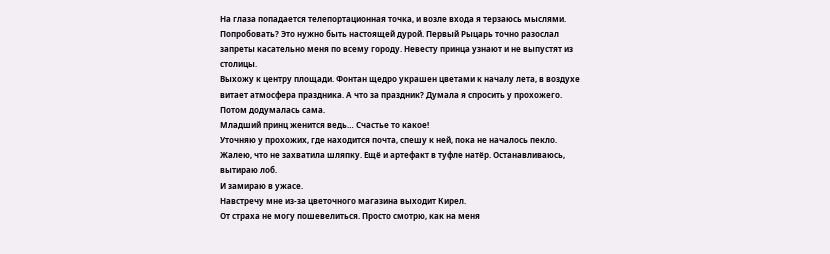На глаза попадается телепортационная точка, и возле входа я терзаюсь мыслями. Попробовать? Это нужно быть настоящей дурой. Первый Рыцарь точно разослал запреты касательно меня по всему городу. Невесту принца узнают и не выпустят из столицы.
Выхожу к центру площади. Фонтан щедро украшен цветами к началу лета, в воздухе витает атмосфера праздника. А что за праздник? Думала я спросить у прохожего. Потом додумалась сама.
Младший принц женится ведь… Счастье то какое!
Уточняю у прохожих, где находится почта, спешу к ней, пока не началось пекло. Жалею, что не захватила шляпку. Ещё и артефакт в туфле натёр. Останавливаюсь, вытираю лоб.
И замираю в ужасе.
Навстречу мне из-за цветочного магазина выходит Кирел.
От страха не могу пошевелиться. Просто смотрю, как на меня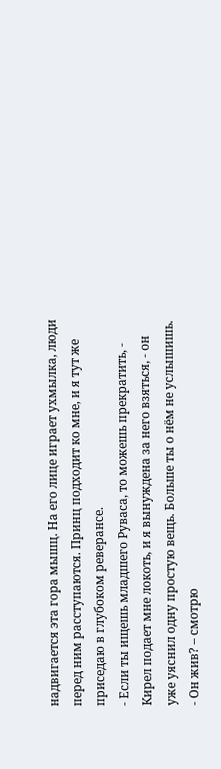надвигается эта гора мышц. На его лице играет ухмылка, люди перед ним расступаются. Принц подходит ко мне, и я тут же приседаю в глубоком реверансе.
- Если ты ищешь младшего Руваса, то можешь прекратить, - Кирел подает мне локоть, и я вынуждена за него взяться, - он уже уяснил одну простую вещь. Больше ты о нём не услышишь.
- Он жив? – смотрю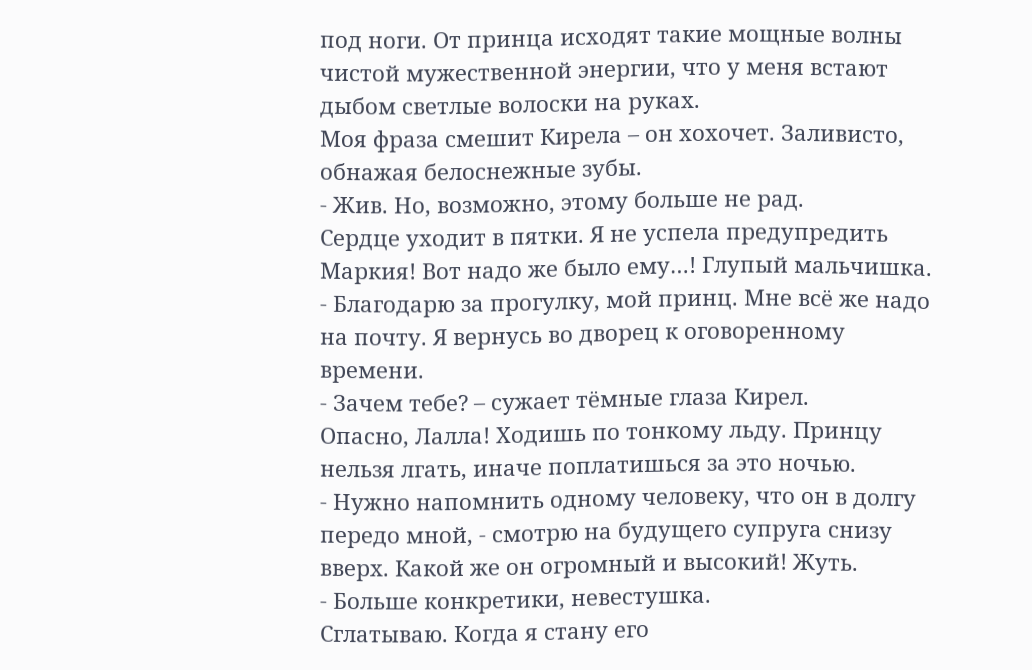под ноги. От принца исходят такие мощные волны чистой мужественной энергии, что у меня встают дыбом светлые волоски на руках.
Моя фраза смешит Кирела – он хохочет. Заливисто, обнажая белоснежные зубы.
- Жив. Но, возможно, этому больше не рад.
Сердце уходит в пятки. Я не успела предупредить Маркия! Вот надо же было ему…! Глупый мальчишка.
- Благодарю за прогулку, мой принц. Мне всё же надо на почту. Я вернусь во дворец к оговоренному времени.
- Зачем тебе? – сужает тёмные глаза Кирел.
Опасно, Лалла! Ходишь по тонкому льду. Принцу нельзя лгать, иначе поплатишься за это ночью.
- Нужно напомнить одному человеку, что он в долгу передо мной, - смотрю на будущего супруга снизу вверх. Какой же он огромный и высокий! Жуть.
- Больше конкретики, невестушка.
Сглатываю. Когда я стану его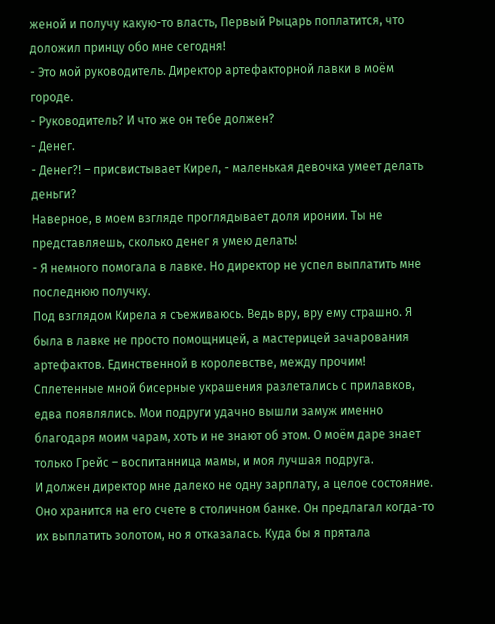женой и получу какую-то власть, Первый Рыцарь поплатится, что доложил принцу обо мне сегодня!
- Это мой руководитель. Директор артефакторной лавки в моём городе.
- Руководитель? И что же он тебе должен?
- Денег.
- Денег?! – присвистывает Кирел, - маленькая девочка умеет делать деньги?
Наверное, в моем взгляде проглядывает доля иронии. Ты не представляешь, сколько денег я умею делать!
- Я немного помогала в лавке. Но директор не успел выплатить мне последнюю получку.
Под взглядом Кирела я съеживаюсь. Ведь вру, вру ему страшно. Я была в лавке не просто помощницей, а мастерицей зачарования артефактов. Единственной в королевстве, между прочим!
Сплетенные мной бисерные украшения разлетались с прилавков, едва появлялись. Мои подруги удачно вышли замуж именно благодаря моим чарам, хоть и не знают об этом. О моём даре знает только Грейс – воспитанница мамы, и моя лучшая подруга.
И должен директор мне далеко не одну зарплату, а целое состояние. Оно хранится на его счете в столичном банке. Он предлагал когда-то их выплатить золотом, но я отказалась. Куда бы я прятала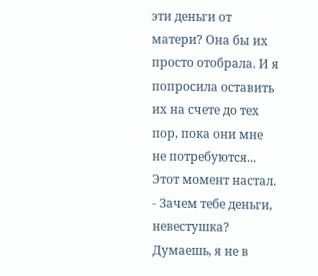эти деньги от матери? Она бы их просто отобрала. И я попросила оставить их на счете до тех пор, пока они мне не потребуются... Этот момент настал.
- Зачем тебе деньги, невестушка? Думаешь, я не в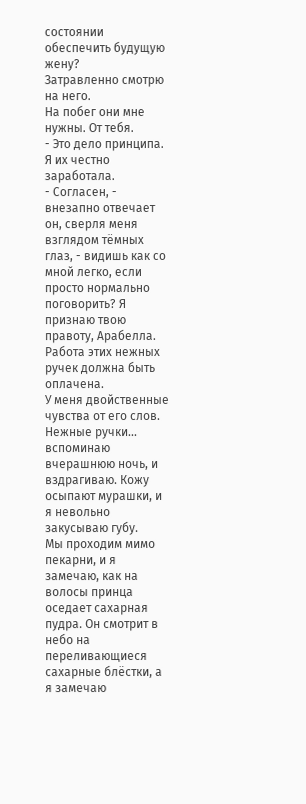состоянии обеспечить будущую жену?
Затравленно смотрю на него.
На побег они мне нужны. От тебя.
- Это дело принципа. Я их честно заработала.
- Согласен, - внезапно отвечает он, сверля меня взглядом тёмных глаз, - видишь как со мной легко, если просто нормально поговорить? Я признаю твою правоту, Арабелла. Работа этих нежных ручек должна быть оплачена.
У меня двойственные чувства от его слов. Нежные ручки... вспоминаю вчерашнюю ночь, и вздрагиваю. Кожу осыпают мурашки, и я невольно закусываю губу.
Мы проходим мимо пекарни, и я замечаю, как на волосы принца оседает сахарная пудра. Он смотрит в небо на переливающиеся сахарные блёстки, а я замечаю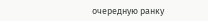очередную ранку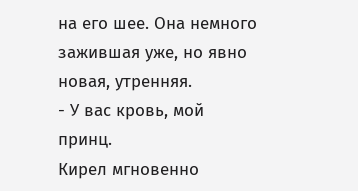на его шее. Она немного зажившая уже, но явно новая, утренняя.
- У вас кровь, мой принц.
Кирел мгновенно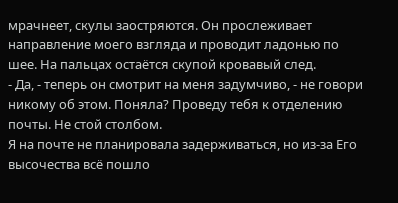мрачнеет, скулы заостряются. Он прослеживает направление моего взгляда и проводит ладонью по шее. На пальцах остаётся скупой кровавый след.
- Да, - теперь он смотрит на меня задумчиво, - не говори никому об этом. Поняла? Проведу тебя к отделению почты. Не стой столбом.
Я на почте не планировала задерживаться, но из-за Его высочества всё пошло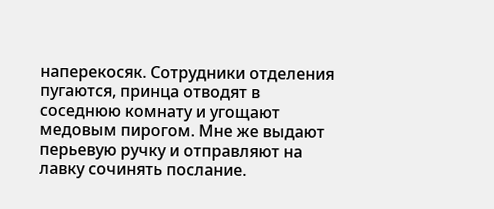наперекосяк. Сотрудники отделения пугаются, принца отводят в соседнюю комнату и угощают медовым пирогом. Мне же выдают перьевую ручку и отправляют на лавку сочинять послание.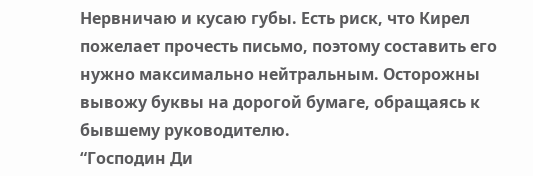Нервничаю и кусаю губы. Есть риск, что Кирел пожелает прочесть письмо, поэтому составить его нужно максимально нейтральным. Осторожны вывожу буквы на дорогой бумаге, обращаясь к бывшему руководителю.
“Господин Ди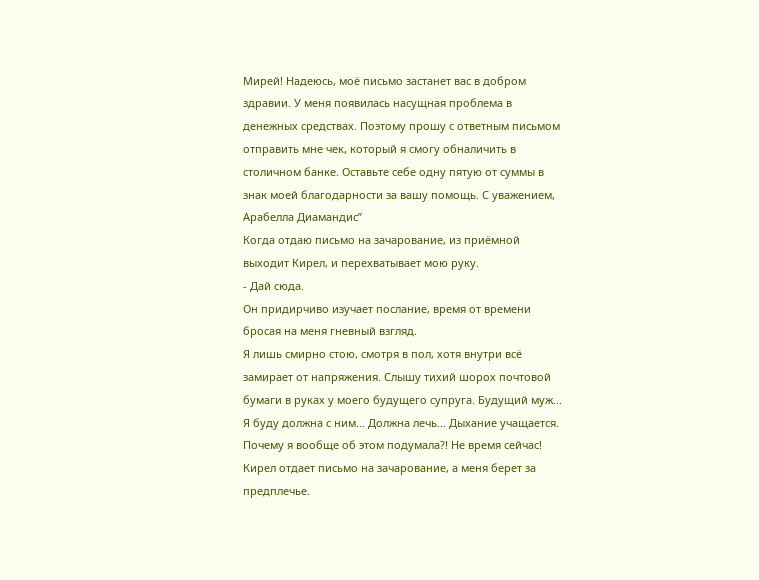Мирей! Надеюсь, моё письмо застанет вас в добром здравии. У меня появилась насущная проблема в денежных средствах. Поэтому прошу с ответным письмом отправить мне чек, который я смогу обналичить в столичном банке. Оставьте себе одну пятую от суммы в знак моей благодарности за вашу помощь. С уважением, Арабелла Диамандис”
Когда отдаю письмо на зачарование, из приёмной выходит Кирел, и перехватывает мою руку.
- Дай сюда.
Он придирчиво изучает послание, время от времени бросая на меня гневный взгляд.
Я лишь смирно стою, смотря в пол, хотя внутри всё замирает от напряжения. Слышу тихий шорох почтовой бумаги в руках у моего будущего супруга. Будущий муж... Я буду должна с ним... Должна лечь... Дыхание учащается. Почему я вообще об этом подумала?! Не время сейчас!
Кирел отдает письмо на зачарование, а меня берет за предплечье.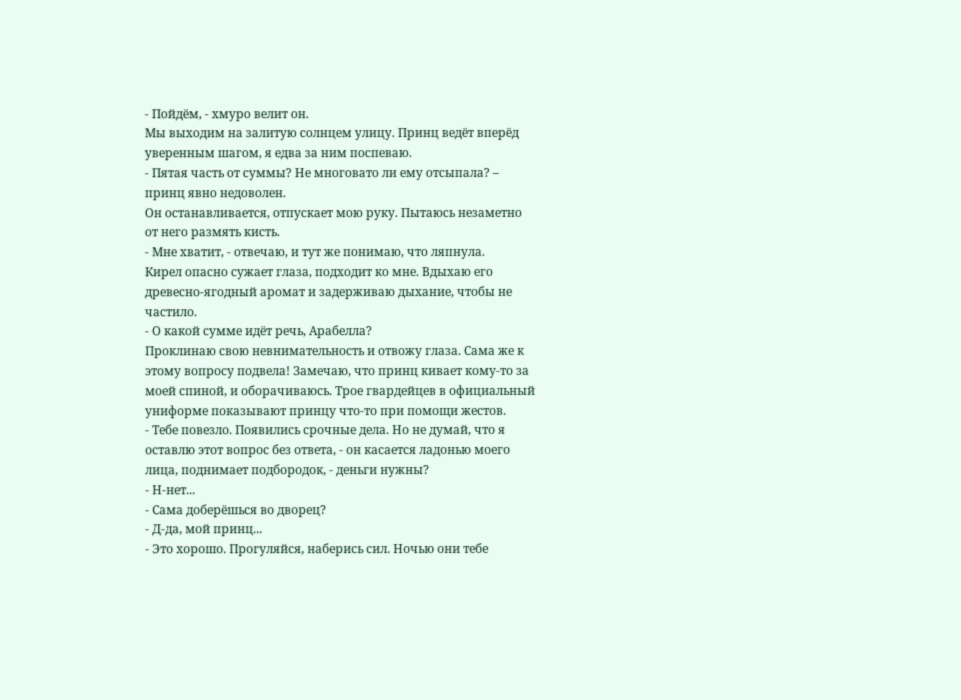- Пойдём, - хмуро велит он.
Мы выходим на залитую солнцем улицу. Принц ведёт вперёд уверенным шагом, я едва за ним поспеваю.
- Пятая часть от суммы? Не многовато ли ему отсыпала? – принц явно недоволен.
Он останавливается, отпускает мою руку. Пытаюсь незаметно от него размять кисть.
- Мне хватит, - отвечаю, и тут же понимаю, что ляпнула.
Кирел опасно сужает глаза, подходит ко мне. Вдыхаю его древесно-ягодный аромат и задерживаю дыхание, чтобы не частило.
- О какой сумме идёт речь, Арабелла?
Проклинаю свою невнимательность и отвожу глаза. Сама же к этому вопросу подвела! Замечаю, что принц кивает кому-то за моей спиной, и оборачиваюсь. Трое гвардейцев в официальный униформе показывают принцу что-то при помощи жестов.
- Тебе повезло. Появились срочные дела. Но не думай, что я оставлю этот вопрос без ответа, - он касается ладонью моего лица, поднимает подбородок, - деньги нужны?
- Н-нет...
- Сама доберёшься во дворец?
- Д-да, мой принц...
- Это хорошо. Прогуляйся, наберись сил. Ночью они тебе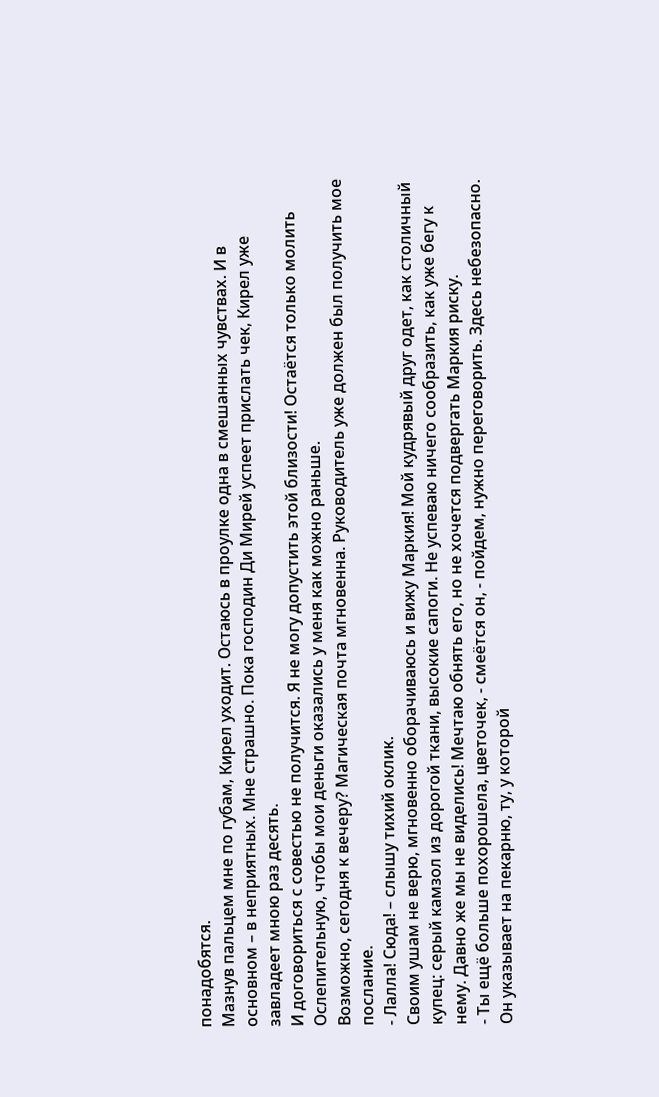понадобятся.
Мазнув пальцем мне по губам, Кирел уходит. Остаюсь в проулке одна в смешанных чувствах. И в основном – в неприятных. Мне страшно. Пока господин Ди Мирей успеет прислать чек, Кирел уже завладеет мною раз десять.
И договориться с совестью не получится. Я не могу допустить этой близости! Остаётся только молить Ослепительную, чтобы мои деньги оказались у меня как можно раньше.
Возможно, сегодня к вечеру? Магическая почта мгновенна. Руководитель уже должен был получить мое послание.
- Лалла! Сюда! – слышу тихий оклик.
Своим ушам не верю, мгновенно оборачиваюсь и вижу Маркия! Мой кудрявый друг одет, как столичный купец: серый камзол из дорогой ткани, высокие сапоги. Не успеваю ничего сообразить, как уже бегу к нему. Давно же мы не виделись! Мечтаю обнять его, но не хочется подвергать Маркия риску.
- Ты ещё больше похорошела, цветочек, - смеётся он, - пойдем, нужно переговорить. Здесь небезопасно.
Он указывает на пекарню, ту, у которой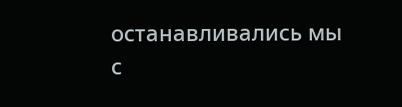останавливались мы с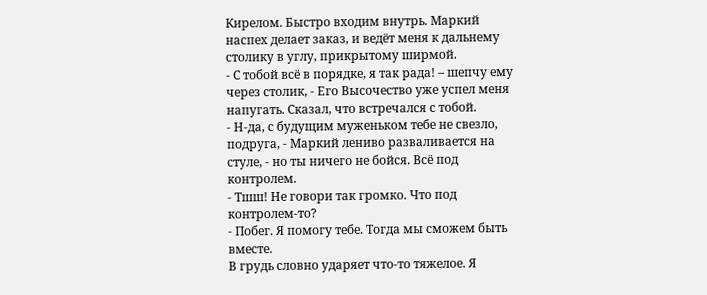Кирелом. Быстро входим внутрь. Маркий наспех делает заказ, и ведёт меня к дальнему столику в углу, прикрытому ширмой.
- С тобой всё в порядке, я так рада! – шепчу ему через столик, - Его Высочество уже успел меня напугать. Сказал, что встречался с тобой.
- Н-да, с будущим муженьком тебе не свезло, подруга, - Маркий лениво разваливается на стуле, - но ты ничего не бойся. Всё под контролем.
- Тшш! Не говори так громко. Что под контролем-то?
- Побег. Я помогу тебе. Тогда мы сможем быть вместе.
В грудь словно ударяет что-то тяжелое. Я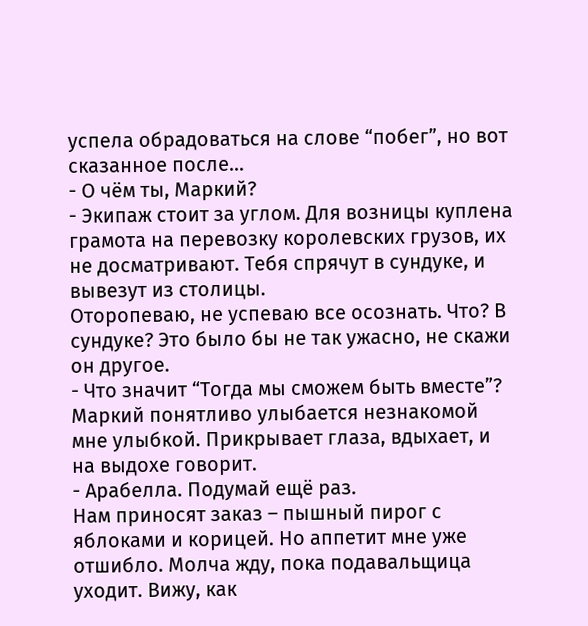успела обрадоваться на слове “побег”, но вот сказанное после...
- О чём ты, Маркий?
- Экипаж стоит за углом. Для возницы куплена грамота на перевозку королевских грузов, их не досматривают. Тебя спрячут в сундуке, и вывезут из столицы.
Оторопеваю, не успеваю все осознать. Что? В сундуке? Это было бы не так ужасно, не скажи он другое.
- Что значит “Тогда мы сможем быть вместе”?
Маркий понятливо улыбается незнакомой мне улыбкой. Прикрывает глаза, вдыхает, и на выдохе говорит.
- Арабелла. Подумай ещё раз.
Нам приносят заказ – пышный пирог с яблоками и корицей. Но аппетит мне уже отшибло. Молча жду, пока подавальщица уходит. Вижу, как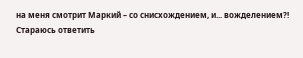на меня смотрит Маркий – со снисхождением, и... вожделением?!
Стараюсь ответить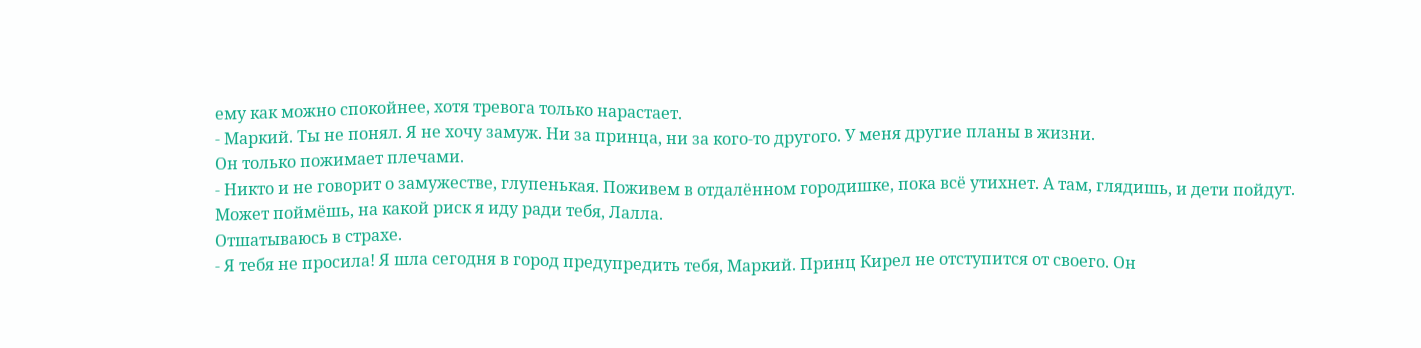ему как можно спокойнее, хотя тревога только нарастает.
- Маркий. Ты не понял. Я не хочу замуж. Ни за принца, ни за кого-то другого. У меня другие планы в жизни.
Он только пожимает плечами.
- Никто и не говорит о замужестве, глупенькая. Поживем в отдалённом городишке, пока всё утихнет. А там, глядишь, и дети пойдут. Может поймёшь, на какой риск я иду ради тебя, Лалла.
Отшатываюсь в страхе.
- Я тебя не просила! Я шла сегодня в город предупредить тебя, Маркий. Принц Кирел не отступится от своего. Он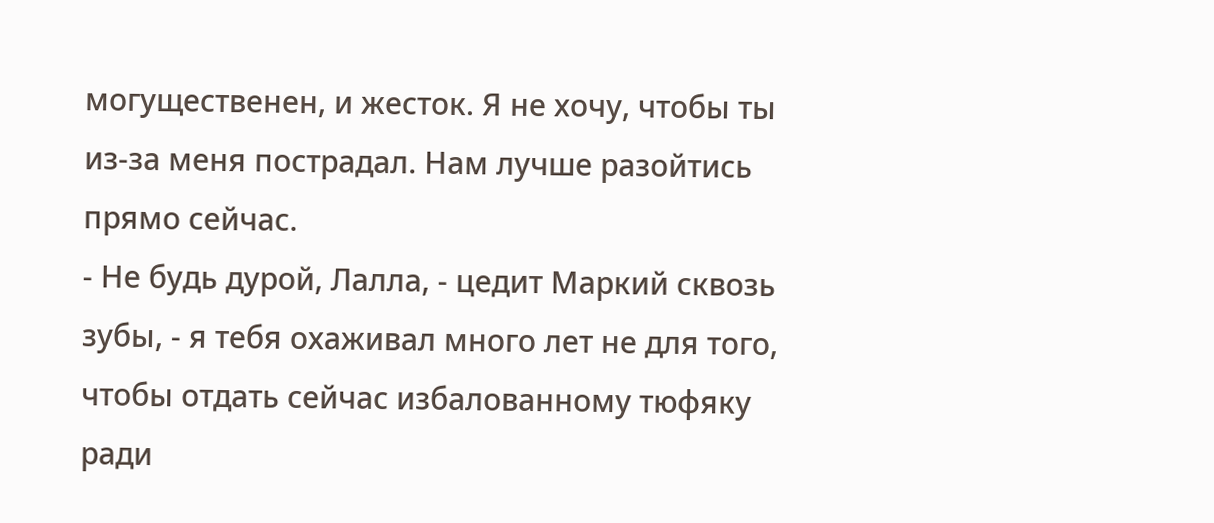могущественен, и жесток. Я не хочу, чтобы ты из-за меня пострадал. Нам лучше разойтись прямо сейчас.
- Не будь дурой, Лалла, - цедит Маркий сквозь зубы, - я тебя охаживал много лет не для того, чтобы отдать сейчас избалованному тюфяку ради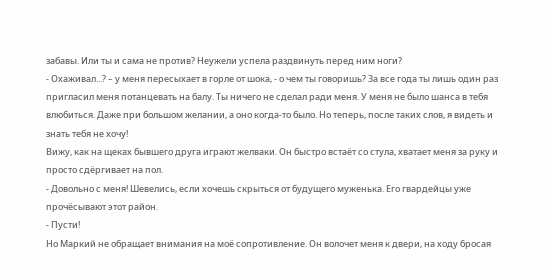забавы. Или ты и сама не против? Неужели успела раздвинуть перед ним ноги?
- Охаживал...? – у меня пересыхает в горле от шока, - о чем ты говоришь? За все года ты лишь один раз пригласил меня потанцевать на балу. Ты ничего не сделал ради меня. У меня не было шанса в тебя влюбиться. Даже при большом желании, а оно когда-то было. Но теперь, после таких слов, я видеть и знать тебя не хочу!
Вижу, как на щеках бывшего друга играют желваки. Он быстро встаёт со стула, хватает меня за руку и просто сдёргивает на пол.
- Довольно с меня! Шевелись, если хочешь скрыться от будущего муженька. Его гвардейцы уже прочёсывают этот район.
- Пусти!
Но Маркий не обращает внимания на моё сопротивление. Он волочет меня к двери, на ходу бросая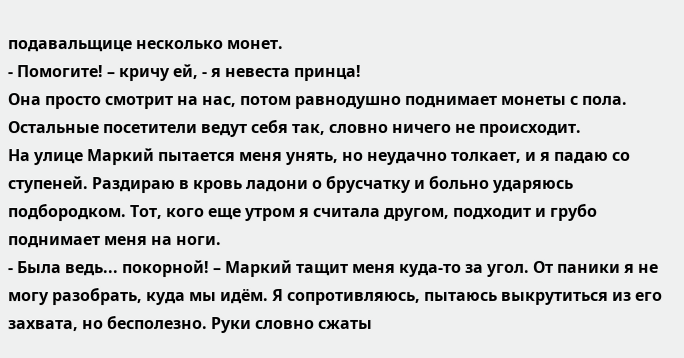подавальщице несколько монет.
- Помогите! – кричу ей, - я невеста принца!
Она просто смотрит на нас, потом равнодушно поднимает монеты с пола. Остальные посетители ведут себя так, словно ничего не происходит.
На улице Маркий пытается меня унять, но неудачно толкает, и я падаю со ступеней. Раздираю в кровь ладони о брусчатку и больно ударяюсь подбородком. Тот, кого еще утром я считала другом, подходит и грубо поднимает меня на ноги.
- Была ведь... покорной! – Маркий тащит меня куда-то за угол. От паники я не могу разобрать, куда мы идём. Я сопротивляюсь, пытаюсь выкрутиться из его захвата, но бесполезно. Руки словно сжаты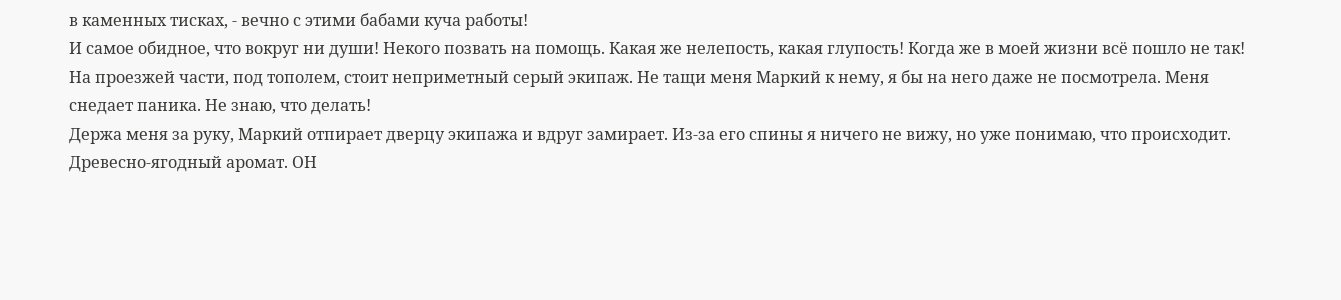в каменных тисках, - вечно с этими бабами куча работы!
И самое обидное, что вокруг ни души! Некого позвать на помощь. Какая же нелепость, какая глупость! Когда же в моей жизни всё пошло не так!
На проезжей части, под тополем, стоит неприметный серый экипаж. Не тащи меня Маркий к нему, я бы на него даже не посмотрела. Меня снедает паника. Не знаю, что делать!
Держа меня за руку, Маркий отпирает дверцу экипажа и вдруг замирает. Из-за его спины я ничего не вижу, но уже понимаю, что происходит.
Древесно-ягодный аромат. ОН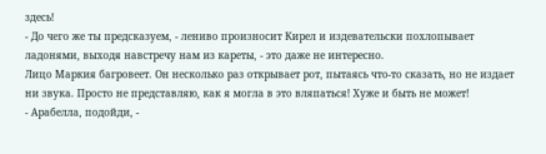здесь!
- До чего же ты предсказуем, - лениво произносит Кирел и издевательски похлопывает ладонями, выходя навстречу нам из кареты, - это даже не интересно.
Лицо Маркия багровеет. Он несколько раз открывает рот, пытаясь что-то сказать, но не издает ни звука. Просто не представляю, как я могла в это вляпаться! Хуже и быть не может!
- Арабелла, подойди, -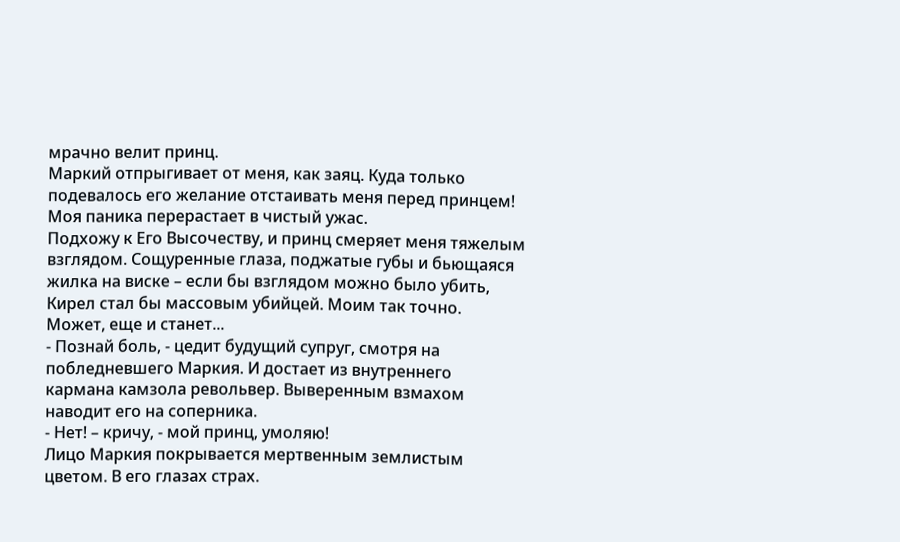мрачно велит принц.
Маркий отпрыгивает от меня, как заяц. Куда только подевалось его желание отстаивать меня перед принцем! Моя паника перерастает в чистый ужас.
Подхожу к Его Высочеству, и принц смеряет меня тяжелым взглядом. Сощуренные глаза, поджатые губы и бьющаяся жилка на виске – если бы взглядом можно было убить, Кирел стал бы массовым убийцей. Моим так точно.
Может, еще и станет...
- Познай боль, - цедит будущий супруг, смотря на побледневшего Маркия. И достает из внутреннего кармана камзола револьвер. Выверенным взмахом наводит его на соперника.
- Нет! – кричу, - мой принц, умоляю!
Лицо Маркия покрывается мертвенным землистым цветом. В его глазах страх.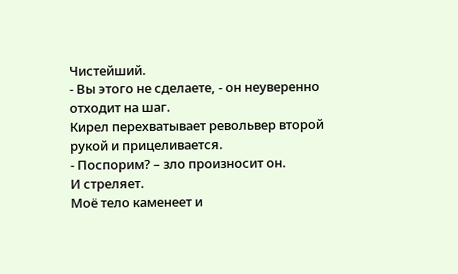Чистейший.
- Вы этого не сделаете, - он неуверенно отходит на шаг.
Кирел перехватывает револьвер второй рукой и прицеливается.
- Поспорим? – зло произносит он.
И стреляет.
Моё тело каменеет и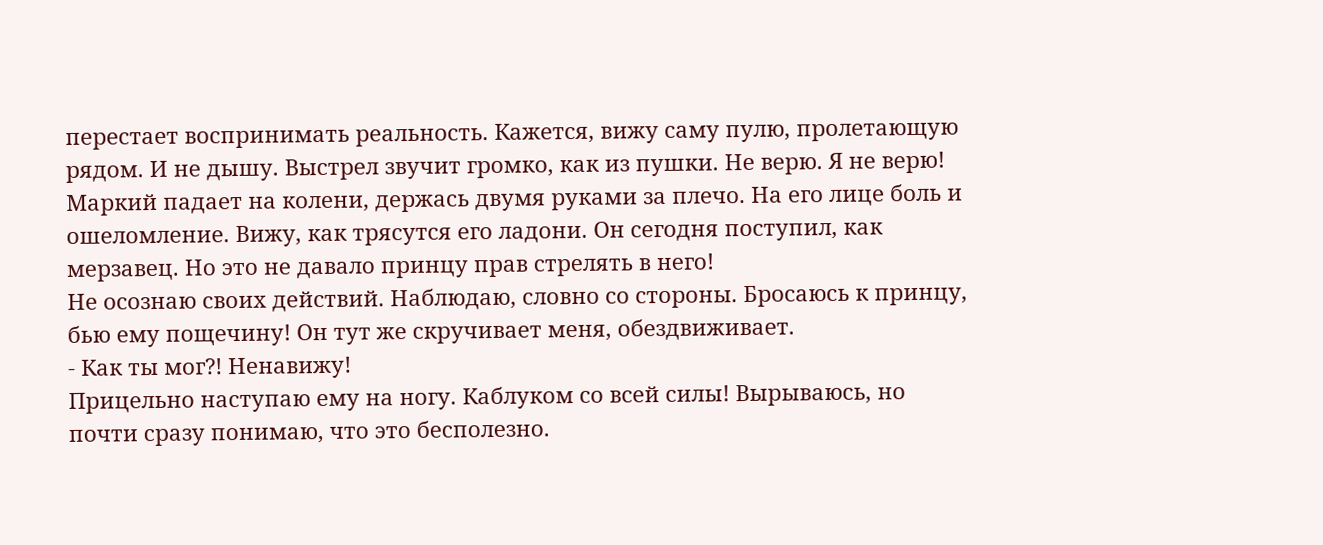перестает воспринимать реальность. Кажется, вижу саму пулю, пролетающую рядом. И не дышу. Выстрел звучит громко, как из пушки. Не верю. Я не верю!
Маркий падает на колени, держась двумя руками за плечо. На его лице боль и ошеломление. Вижу, как трясутся его ладони. Он сегодня поступил, как мерзавец. Но это не давало принцу прав стрелять в него!
Не осознаю своих действий. Наблюдаю, словно со стороны. Бросаюсь к принцу, бью ему пощечину! Он тут же скручивает меня, обездвиживает.
- Как ты мог?! Ненавижу!
Прицельно наступаю ему на ногу. Каблуком со всей силы! Вырываюсь, но почти сразу понимаю, что это бесполезно.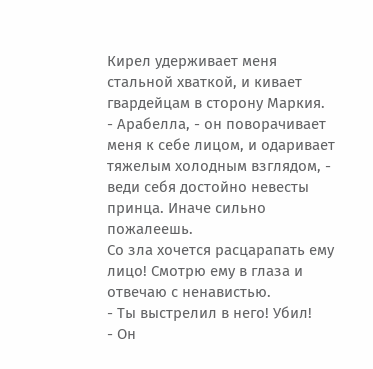Кирел удерживает меня стальной хваткой, и кивает гвардейцам в сторону Маркия.
- Арабелла, - он поворачивает меня к себе лицом, и одаривает тяжелым холодным взглядом, - веди себя достойно невесты принца. Иначе сильно пожалеешь.
Со зла хочется расцарапать ему лицо! Смотрю ему в глаза и отвечаю с ненавистью.
- Ты выстрелил в него! Убил!
- Он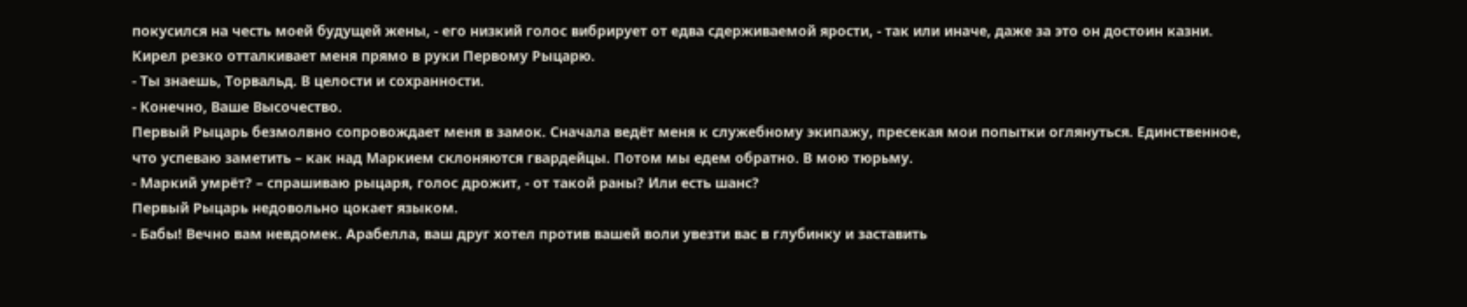покусился на честь моей будущей жены, - его низкий голос вибрирует от едва сдерживаемой ярости, - так или иначе, даже за это он достоин казни.
Кирел резко отталкивает меня прямо в руки Первому Рыцарю.
- Ты знаешь, Торвальд. В целости и сохранности.
- Конечно, Ваше Высочество.
Первый Рыцарь безмолвно сопровождает меня в замок. Сначала ведёт меня к служебному экипажу, пресекая мои попытки оглянуться. Единственное, что успеваю заметить – как над Маркием склоняются гвардейцы. Потом мы едем обратно. В мою тюрьму.
- Маркий умрёт? – спрашиваю рыцаря, голос дрожит, - от такой раны? Или есть шанс?
Первый Рыцарь недовольно цокает языком.
- Бабы! Вечно вам невдомек. Арабелла, ваш друг хотел против вашей воли увезти вас в глубинку и заставить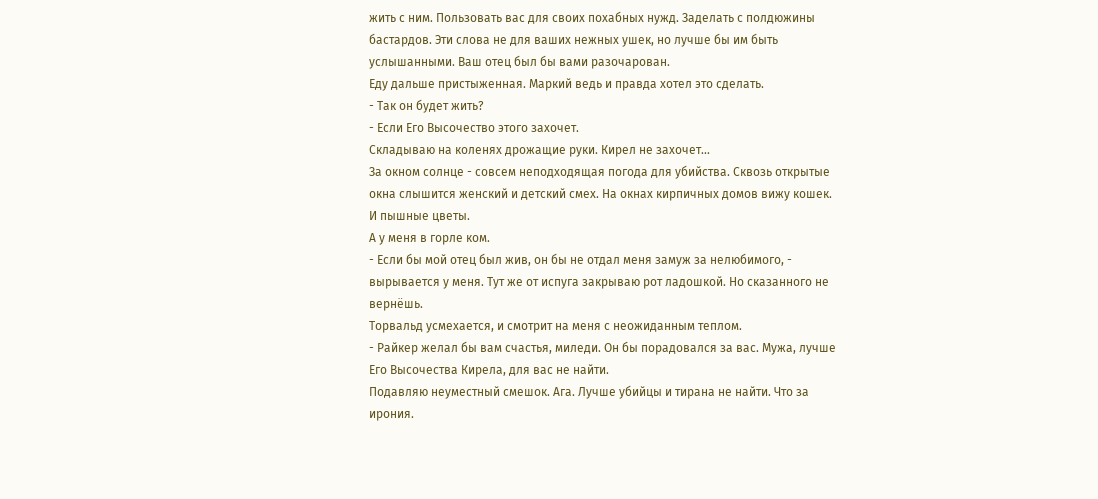жить с ним. Пользовать вас для своих похабных нужд. Заделать с полдюжины бастардов. Эти слова не для ваших нежных ушек, но лучше бы им быть услышанными. Ваш отец был бы вами разочарован.
Еду дальше пристыженная. Маркий ведь и правда хотел это сделать.
- Так он будет жить?
- Если Его Высочество этого захочет.
Складываю на коленях дрожащие руки. Кирел не захочет...
За окном солнце - совсем неподходящая погода для убийства. Сквозь открытые окна слышится женский и детский смех. На окнах кирпичных домов вижу кошек. И пышные цветы.
А у меня в горле ком.
- Если бы мой отец был жив, он бы не отдал меня замуж за нелюбимого, - вырывается у меня. Тут же от испуга закрываю рот ладошкой. Но сказанного не вернёшь.
Торвальд усмехается, и смотрит на меня с неожиданным теплом.
- Райкер желал бы вам счастья, миледи. Он бы порадовался за вас. Мужа, лучше Его Высочества Кирела, для вас не найти.
Подавляю неуместный смешок. Ага. Лучше убийцы и тирана не найти. Что за ирония.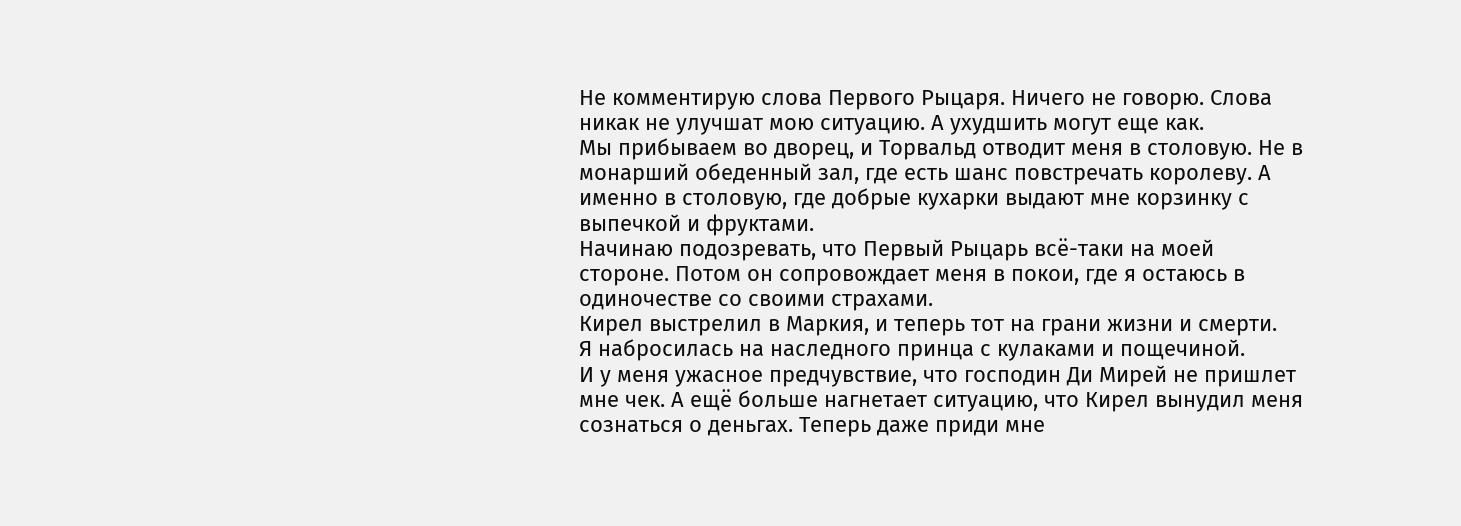Не комментирую слова Первого Рыцаря. Ничего не говорю. Слова никак не улучшат мою ситуацию. А ухудшить могут еще как.
Мы прибываем во дворец, и Торвальд отводит меня в столовую. Не в монарший обеденный зал, где есть шанс повстречать королеву. А именно в столовую, где добрые кухарки выдают мне корзинку с выпечкой и фруктами.
Начинаю подозревать, что Первый Рыцарь всё-таки на моей стороне. Потом он сопровождает меня в покои, где я остаюсь в одиночестве со своими страхами.
Кирел выстрелил в Маркия, и теперь тот на грани жизни и смерти.
Я набросилась на наследного принца с кулаками и пощечиной.
И у меня ужасное предчувствие, что господин Ди Мирей не пришлет мне чек. А ещё больше нагнетает ситуацию, что Кирел вынудил меня сознаться о деньгах. Теперь даже приди мне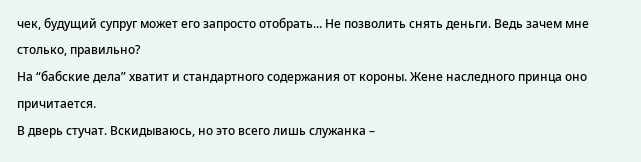чек, будущий супруг может его запросто отобрать... Не позволить снять деньги. Ведь зачем мне столько, правильно?
На “бабские дела” хватит и стандартного содержания от короны. Жене наследного принца оно причитается.
В дверь стучат. Вскидываюсь, но это всего лишь служанка –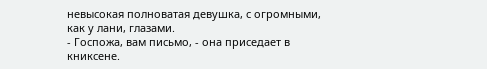невысокая полноватая девушка, с огромными, как у лани, глазами.
- Госпожа, вам письмо, - она приседает в книксене.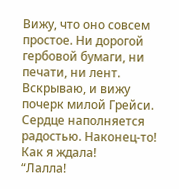Вижу, что оно совсем простое. Ни дорогой гербовой бумаги, ни печати, ни лент. Вскрываю, и вижу почерк милой Грейси. Сердце наполняется радостью. Наконец-то! Как я ждала!
“Лалла!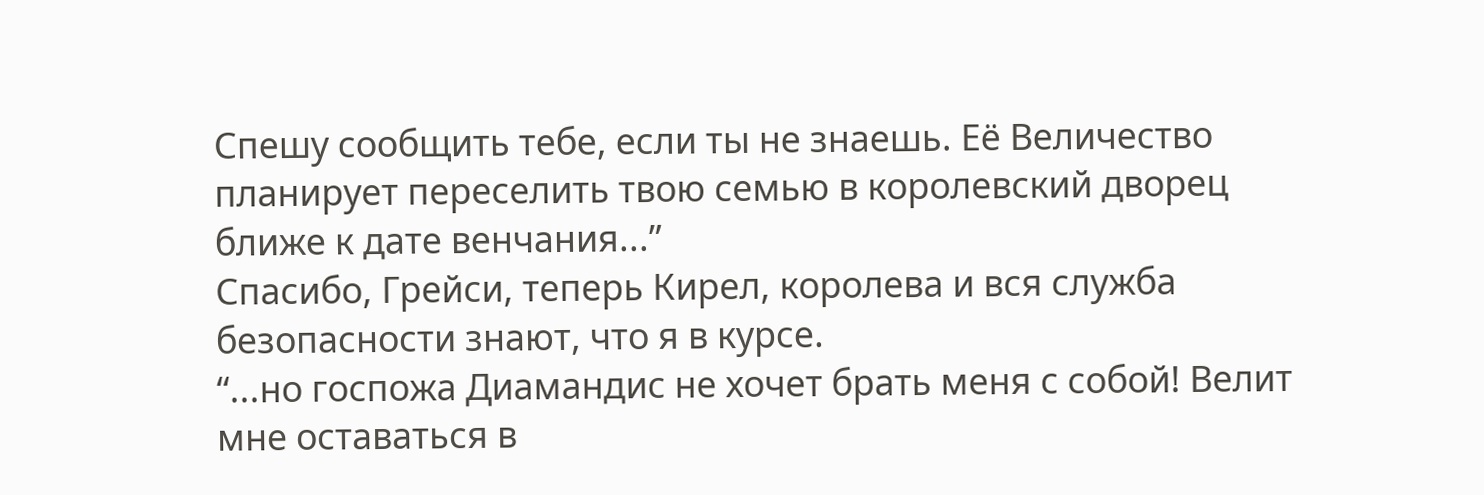Спешу сообщить тебе, если ты не знаешь. Её Величество планирует переселить твою семью в королевский дворец ближе к дате венчания...”
Спасибо, Грейси, теперь Кирел, королева и вся служба безопасности знают, что я в курсе.
“...но госпожа Диамандис не хочет брать меня с собой! Велит мне оставаться в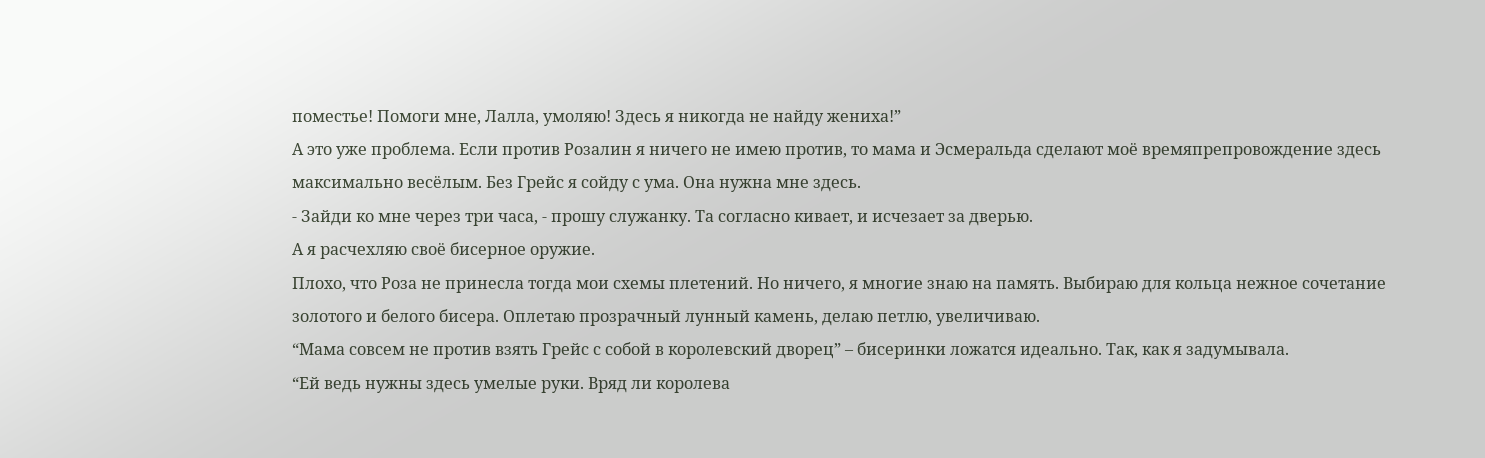поместье! Помоги мне, Лалла, умоляю! Здесь я никогда не найду жениха!”
А это уже проблема. Если против Розалин я ничего не имею против, то мама и Эсмеральда сделают моё времяпрепровождение здесь максимально весёлым. Без Грейс я сойду с ума. Она нужна мне здесь.
- Зайди ко мне через три часа, - прошу служанку. Та согласно кивает, и исчезает за дверью.
А я расчехляю своё бисерное оружие.
Плохо, что Роза не принесла тогда мои схемы плетений. Но ничего, я многие знаю на память. Выбираю для кольца нежное сочетание золотого и белого бисера. Оплетаю прозрачный лунный камень, делаю петлю, увеличиваю.
“Мама совсем не против взять Грейс с собой в королевский дворец” – бисеринки ложатся идеально. Так, как я задумывала.
“Ей ведь нужны здесь умелые руки. Вряд ли королева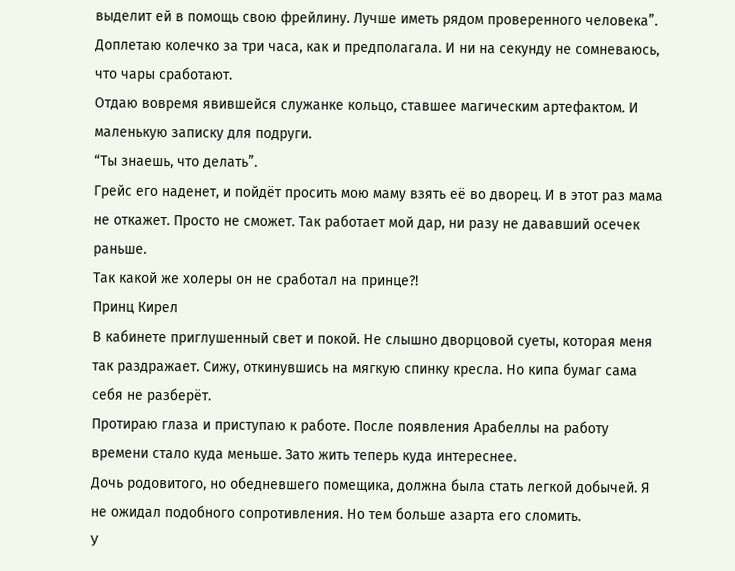выделит ей в помощь свою фрейлину. Лучше иметь рядом проверенного человека”.
Доплетаю колечко за три часа, как и предполагала. И ни на секунду не сомневаюсь, что чары сработают.
Отдаю вовремя явившейся служанке кольцо, ставшее магическим артефактом. И маленькую записку для подруги.
“Ты знаешь, что делать”.
Грейс его наденет, и пойдёт просить мою маму взять её во дворец. И в этот раз мама не откажет. Просто не сможет. Так работает мой дар, ни разу не дававший осечек раньше.
Так какой же холеры он не сработал на принце?!
Принц Кирел
В кабинете приглушенный свет и покой. Не слышно дворцовой суеты, которая меня так раздражает. Сижу, откинувшись на мягкую спинку кресла. Но кипа бумаг сама себя не разберёт.
Протираю глаза и приступаю к работе. После появления Арабеллы на работу времени стало куда меньше. Зато жить теперь куда интереснее.
Дочь родовитого, но обедневшего помещика, должна была стать легкой добычей. Я не ожидал подобного сопротивления. Но тем больше азарта его сломить.
У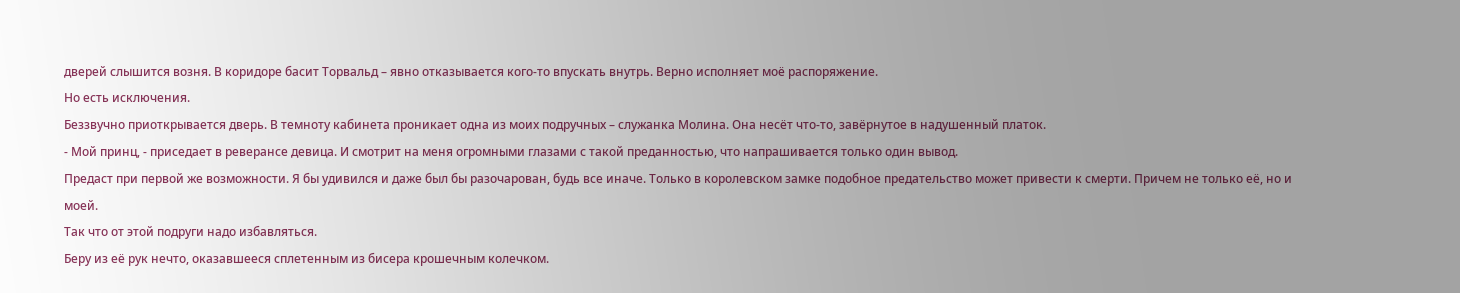дверей слышится возня. В коридоре басит Торвальд – явно отказывается кого-то впускать внутрь. Верно исполняет моё распоряжение.
Но есть исключения.
Беззвучно приоткрывается дверь. В темноту кабинета проникает одна из моих подручных – служанка Молина. Она несёт что-то, завёрнутое в надушенный платок.
- Мой принц, - приседает в реверансе девица. И смотрит на меня огромными глазами с такой преданностью, что напрашивается только один вывод.
Предаст при первой же возможности. Я бы удивился и даже был бы разочарован, будь все иначе. Только в королевском замке подобное предательство может привести к смерти. Причем не только её, но и моей.
Так что от этой подруги надо избавляться.
Беру из её рук нечто, оказавшееся сплетенным из бисера крошечным колечком.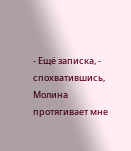- Ещё записка, - спохватившись, Молина протягивает мне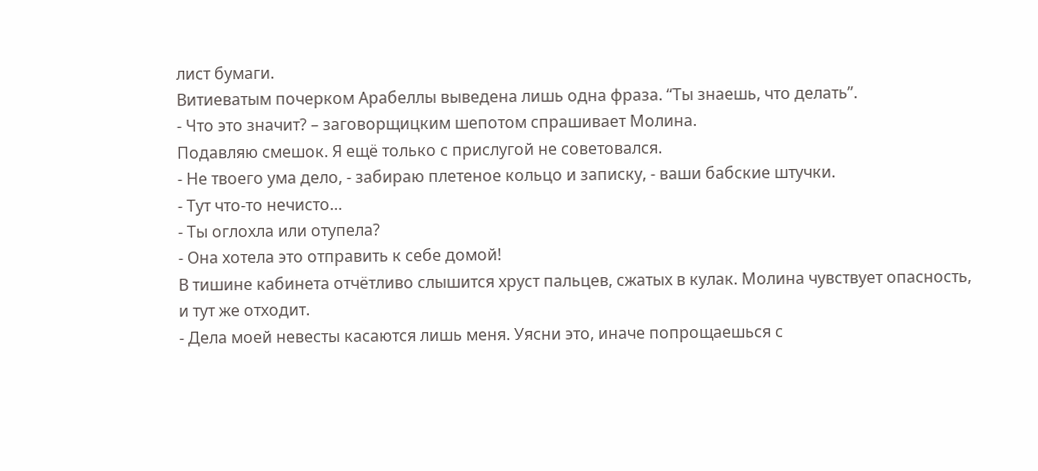лист бумаги.
Витиеватым почерком Арабеллы выведена лишь одна фраза. “Ты знаешь, что делать”.
- Что это значит? – заговорщицким шепотом спрашивает Молина.
Подавляю смешок. Я ещё только с прислугой не советовался.
- Не твоего ума дело, - забираю плетеное кольцо и записку, - ваши бабские штучки.
- Тут что-то нечисто…
- Ты оглохла или отупела?
- Она хотела это отправить к себе домой!
В тишине кабинета отчётливо слышится хруст пальцев, сжатых в кулак. Молина чувствует опасность, и тут же отходит.
- Дела моей невесты касаются лишь меня. Уясни это, иначе попрощаешься с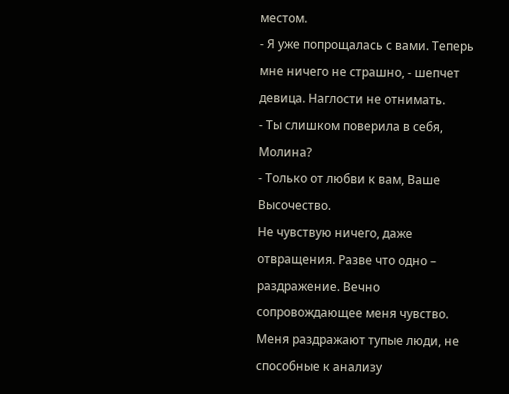местом.
- Я уже попрощалась с вами. Теперь мне ничего не страшно, - шепчет девица. Наглости не отнимать.
- Ты слишком поверила в себя, Молина?
- Только от любви к вам, Ваше Высочество.
Не чувствую ничего, даже отвращения. Разве что одно – раздражение. Вечно сопровождающее меня чувство.
Меня раздражают тупые люди, не способные к анализу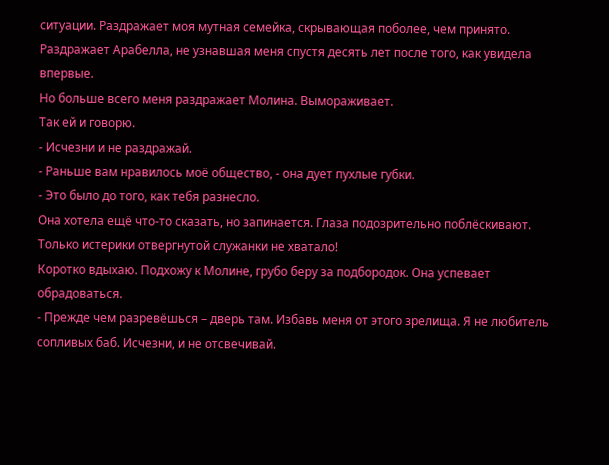ситуации. Раздражает моя мутная семейка, скрывающая поболее, чем принято. Раздражает Арабелла, не узнавшая меня спустя десять лет после того, как увидела впервые.
Но больше всего меня раздражает Молина. Вымораживает.
Так ей и говорю.
- Исчезни и не раздражай.
- Раньше вам нравилось моё общество, - она дует пухлые губки.
- Это было до того, как тебя разнесло.
Она хотела ещё что-то сказать, но запинается. Глаза подозрительно поблёскивают. Только истерики отвергнутой служанки не хватало!
Коротко вдыхаю. Подхожу к Молине, грубо беру за подбородок. Она успевает обрадоваться.
- Прежде чем разревёшься – дверь там. Избавь меня от этого зрелища. Я не любитель сопливых баб. Исчезни, и не отсвечивай.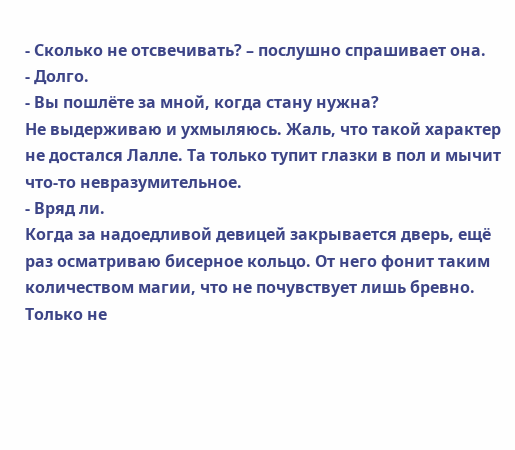- Сколько не отсвечивать? – послушно спрашивает она.
- Долго.
- Вы пошлёте за мной, когда стану нужна?
Не выдерживаю и ухмыляюсь. Жаль, что такой характер не достался Лалле. Та только тупит глазки в пол и мычит что-то невразумительное.
- Вряд ли.
Когда за надоедливой девицей закрывается дверь, ещё раз осматриваю бисерное кольцо. От него фонит таким количеством магии, что не почувствует лишь бревно. Только не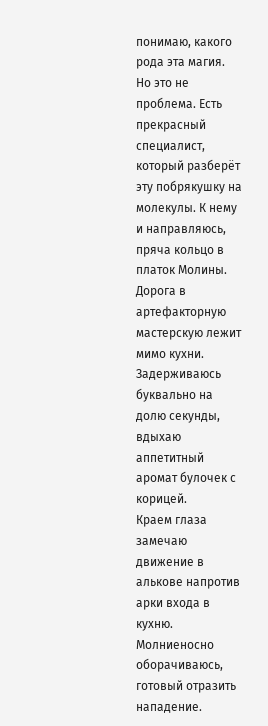понимаю, какого рода эта магия.
Но это не проблема. Есть прекрасный специалист, который разберёт эту побрякушку на молекулы. К нему и направляюсь, пряча кольцо в платок Молины.
Дорога в артефакторную мастерскую лежит мимо кухни. Задерживаюсь буквально на долю секунды, вдыхаю аппетитный аромат булочек с корицей.
Краем глаза замечаю движение в алькове напротив арки входа в кухню. Молниеносно оборачиваюсь, готовый отразить нападение.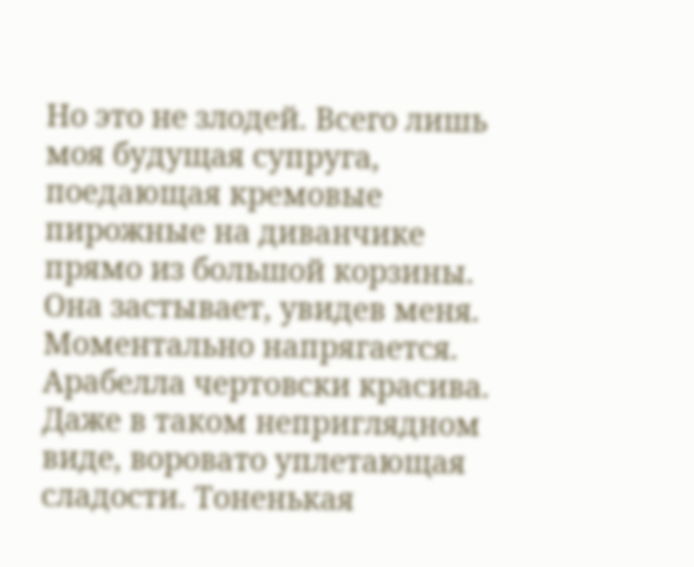Но это не злодей. Всего лишь моя будущая супруга, поедающая кремовые пирожные на диванчике прямо из большой корзины. Она застывает, увидев меня. Моментально напрягается.
Арабелла чертовски красива. Даже в таком неприглядном виде, воровато уплетающая сладости. Тоненькая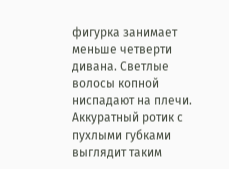фигурка занимает меньше четверти дивана. Светлые волосы копной ниспадают на плечи. Аккуратный ротик с пухлыми губками выглядит таким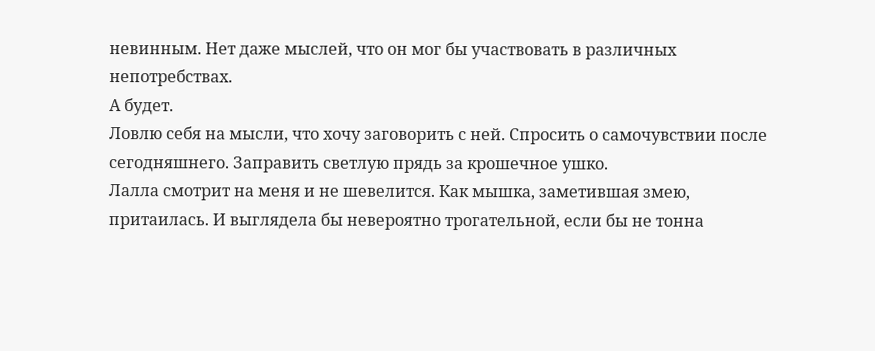невинным. Нет даже мыслей, что он мог бы участвовать в различных непотребствах.
А будет.
Ловлю себя на мысли, что хочу заговорить с ней. Спросить о самочувствии после сегодняшнего. Заправить светлую прядь за крошечное ушко.
Лалла смотрит на меня и не шевелится. Как мышка, заметившая змею, притаилась. И выглядела бы невероятно трогательной, если бы не тонна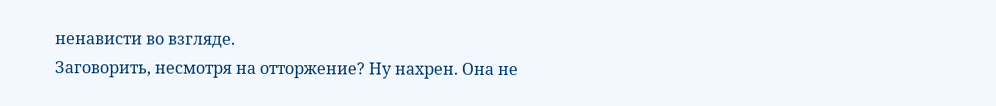ненависти во взгляде.
Заговорить, несмотря на отторжение? Ну нахрен. Она не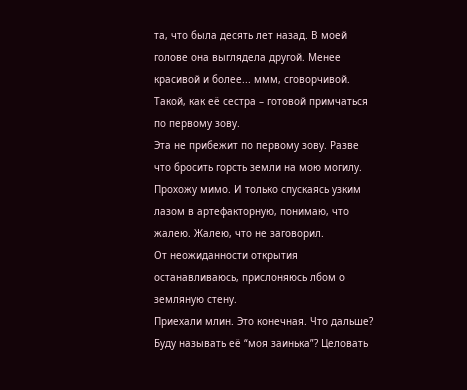та, что была десять лет назад. В моей голове она выглядела другой. Менее красивой и более... ммм, сговорчивой. Такой, как её сестра – готовой примчаться по первому зову.
Эта не прибежит по первому зову. Разве что бросить горсть земли на мою могилу.
Прохожу мимо. И только спускаясь узким лазом в артефакторную, понимаю, что жалею. Жалею, что не заговорил.
От неожиданности открытия останавливаюсь, прислоняюсь лбом о земляную стену.
Приехали млин. Это конечная. Что дальше? Буду называть её “моя заинька”? Целовать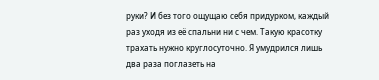руки? И без того ощущаю себя придурком, каждый раз уходя из её спальни ни с чем. Такую красотку трахать нужно круглосуточно. Я умудрился лишь два раза поглазеть на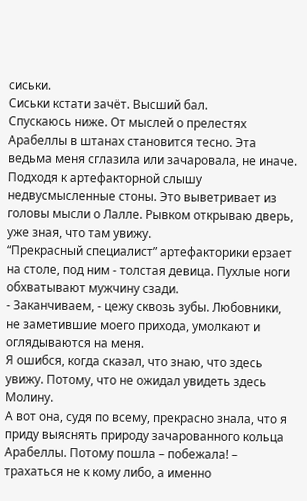сиськи.
Сиськи кстати зачёт. Высший бал.
Спускаюсь ниже. От мыслей о прелестях Арабеллы в штанах становится тесно. Эта ведьма меня сглазила или зачаровала, не иначе.
Подходя к артефакторной слышу недвусмысленные стоны. Это выветривает из головы мысли о Лалле. Рывком открываю дверь, уже зная, что там увижу.
“Прекрасный специалист” артефакторики ерзает на столе, под ним - толстая девица. Пухлые ноги обхватывают мужчину сзади.
- Заканчиваем, - цежу сквозь зубы. Любовники, не заметившие моего прихода, умолкают и оглядываются на меня.
Я ошибся, когда сказал, что знаю, что здесь увижу. Потому, что не ожидал увидеть здесь Молину.
А вот она, судя по всему, прекрасно знала, что я приду выяснять природу зачарованного кольца Арабеллы. Потому пошла – побежала! – трахаться не к кому либо, а именно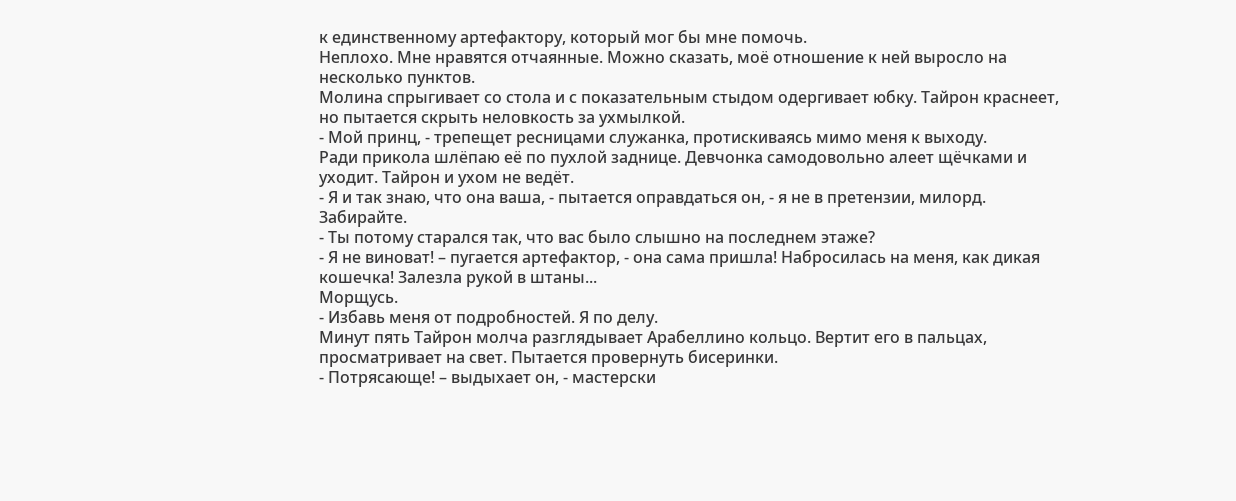к единственному артефактору, который мог бы мне помочь.
Неплохо. Мне нравятся отчаянные. Можно сказать, моё отношение к ней выросло на несколько пунктов.
Молина спрыгивает со стола и с показательным стыдом одергивает юбку. Тайрон краснеет, но пытается скрыть неловкость за ухмылкой.
- Мой принц, - трепещет ресницами служанка, протискиваясь мимо меня к выходу.
Ради прикола шлёпаю её по пухлой заднице. Девчонка самодовольно алеет щёчками и уходит. Тайрон и ухом не ведёт.
- Я и так знаю, что она ваша, - пытается оправдаться он, - я не в претензии, милорд. Забирайте.
- Ты потому старался так, что вас было слышно на последнем этаже?
- Я не виноват! – пугается артефактор, - она сама пришла! Набросилась на меня, как дикая кошечка! Залезла рукой в штаны...
Морщусь.
- Избавь меня от подробностей. Я по делу.
Минут пять Тайрон молча разглядывает Арабеллино кольцо. Вертит его в пальцах, просматривает на свет. Пытается провернуть бисеринки.
- Потрясающе! – выдыхает он, - мастерски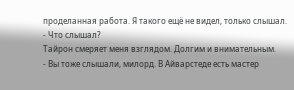проделанная работа. Я такого ещё не видел, только слышал.
- Что слышал?
Тайрон смеряет меня взглядом. Долгим и внимательным.
- Вы тоже слышали, милорд. В Айварстеде есть мастер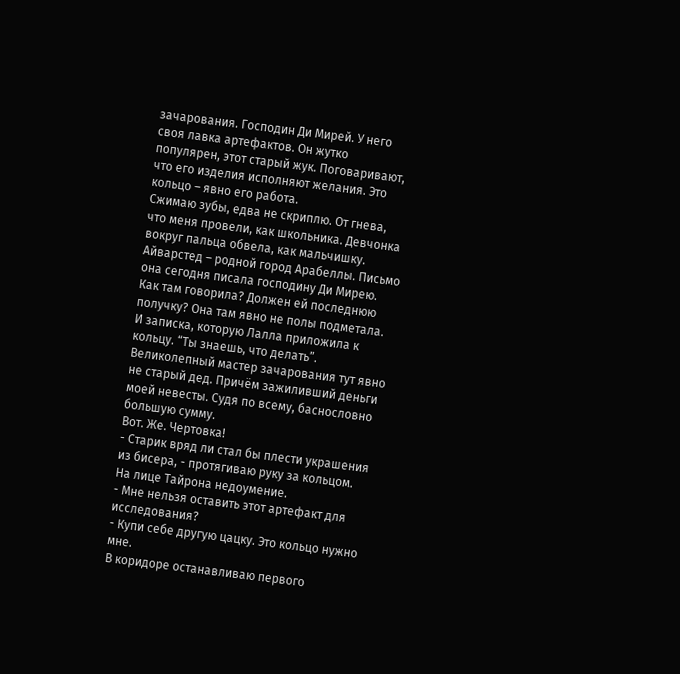зачарования. Господин Ди Мирей. У него своя лавка артефактов. Он жутко популярен, этот старый жук. Поговаривают, что его изделия исполняют желания. Это кольцо – явно его работа.
Сжимаю зубы, едва не скриплю. От гнева, что меня провели, как школьника. Девчонка вокруг пальца обвела, как мальчишку.
Айварстед – родной город Арабеллы. Письмо она сегодня писала господину Ди Мирею. Как там говорила? Должен ей последнюю получку? Она там явно не полы подметала. И записка, которую Лалла приложила к кольцу. “Ты знаешь, что делать”.
Великолепный мастер зачарования тут явно не старый дед. Причём зажиливший деньги моей невесты. Судя по всему, баснословно большую сумму.
Вот. Же. Чертовка!
- Старик вряд ли стал бы плести украшения из бисера, - протягиваю руку за кольцом.
На лице Тайрона недоумение.
- Мне нельзя оставить этот артефакт для исследования?
- Купи себе другую цацку. Это кольцо нужно мне.
В коридоре останавливаю первого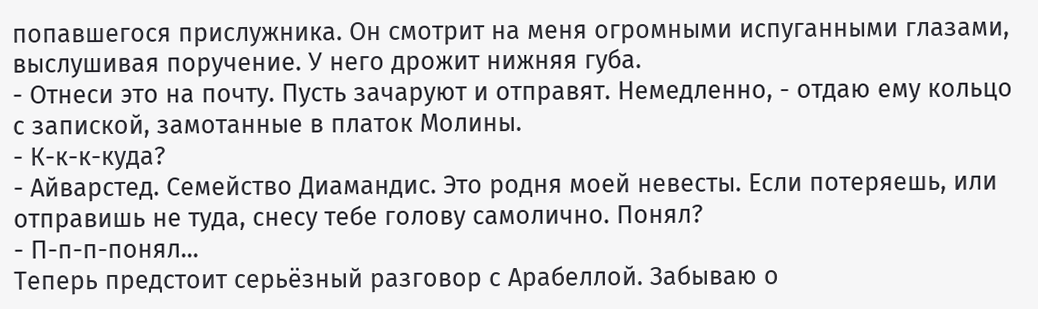попавшегося прислужника. Он смотрит на меня огромными испуганными глазами, выслушивая поручение. У него дрожит нижняя губа.
- Отнеси это на почту. Пусть зачаруют и отправят. Немедленно, - отдаю ему кольцо с запиской, замотанные в платок Молины.
- К-к-к-куда?
- Айварстед. Семейство Диамандис. Это родня моей невесты. Если потеряешь, или отправишь не туда, снесу тебе голову самолично. Понял?
- П-п-п-понял...
Теперь предстоит серьёзный разговор с Арабеллой. Забываю о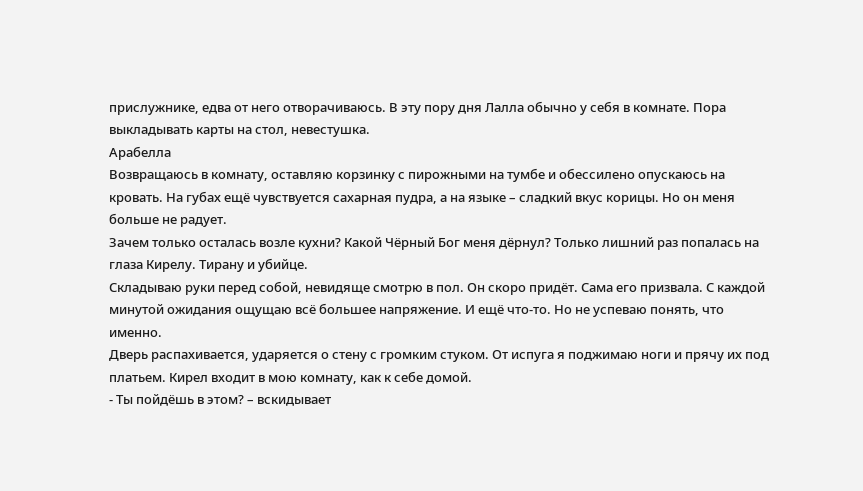прислужнике, едва от него отворачиваюсь. В эту пору дня Лалла обычно у себя в комнате. Пора выкладывать карты на стол, невестушка.
Арабелла
Возвращаюсь в комнату, оставляю корзинку с пирожными на тумбе и обессилено опускаюсь на кровать. На губах ещё чувствуется сахарная пудра, а на языке – сладкий вкус корицы. Но он меня больше не радует.
Зачем только осталась возле кухни? Какой Чёрный Бог меня дёрнул? Только лишний раз попалась на глаза Кирелу. Тирану и убийце.
Складываю руки перед собой, невидяще смотрю в пол. Он скоро придёт. Сама его призвала. С каждой минутой ожидания ощущаю всё большее напряжение. И ещё что-то. Но не успеваю понять, что именно.
Дверь распахивается, ударяется о стену с громким стуком. От испуга я поджимаю ноги и прячу их под платьем. Кирел входит в мою комнату, как к себе домой.
- Ты пойдёшь в этом? – вскидывает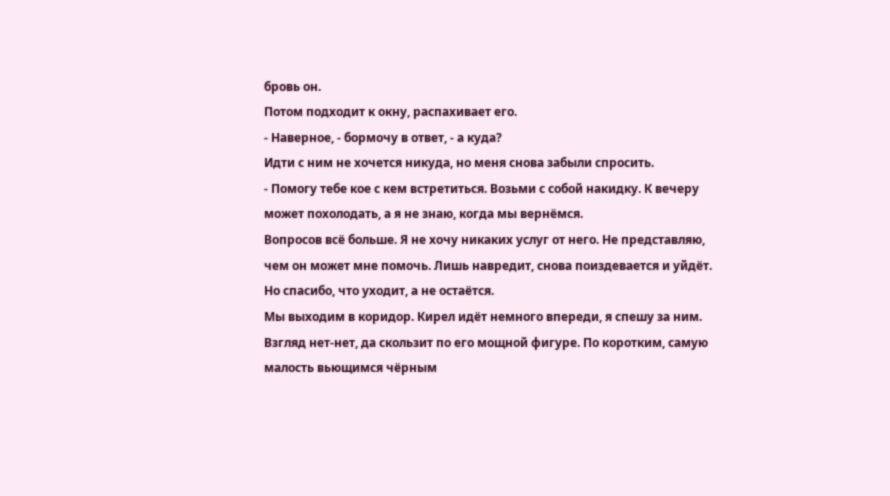бровь он.
Потом подходит к окну, распахивает его.
- Наверное, - бормочу в ответ, - а куда?
Идти с ним не хочется никуда, но меня снова забыли спросить.
- Помогу тебе кое с кем встретиться. Возьми с собой накидку. К вечеру может похолодать, а я не знаю, когда мы вернёмся.
Вопросов всё больше. Я не хочу никаких услуг от него. Не представляю, чем он может мне помочь. Лишь навредит, снова поиздевается и уйдёт.
Но спасибо, что уходит, а не остаётся.
Мы выходим в коридор. Кирел идёт немного впереди, я спешу за ним. Взгляд нет-нет, да скользит по его мощной фигуре. По коротким, самую малость вьющимся чёрным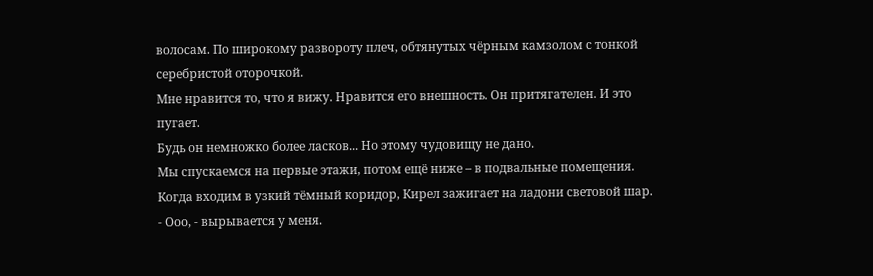волосам. По широкому развороту плеч, обтянутых чёрным камзолом с тонкой серебристой оторочкой.
Мне нравится то, что я вижу. Нравится его внешность. Он притягателен. И это пугает.
Будь он немножко более ласков... Но этому чудовищу не дано.
Мы спускаемся на первые этажи, потом ещё ниже – в подвальные помещения. Когда входим в узкий тёмный коридор, Кирел зажигает на ладони световой шар.
- Ооо, - вырывается у меня.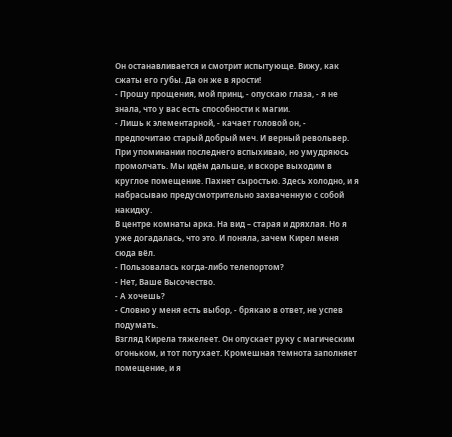Он останавливается и смотрит испытующе. Вижу, как сжаты его губы. Да он же в ярости!
- Прошу прощения, мой принц, - опускаю глаза, - я не знала, что у вас есть способности к магии.
- Лишь к элементарной, - качает головой он, - предпочитаю старый добрый меч. И верный револьвер.
При упоминании последнего вспыхиваю, но умудряюсь промолчать. Мы идём дальше, и вскоре выходим в круглое помещение. Пахнет сыростью. Здесь холодно, и я набрасываю предусмотрительно захваченную с собой накидку.
В центре комнаты арка. На вид – старая и дряхлая. Но я уже догадалась, что это. И поняла, зачем Кирел меня сюда вёл.
- Пользовалась когда-либо телепортом?
- Нет, Ваше Высочество.
- А хочешь?
- Словно у меня есть выбор, - брякаю в ответ, не успев подумать.
Взгляд Кирела тяжелеет. Он опускает руку с магическим огоньком, и тот потухает. Кромешная темнота заполняет помещение, и я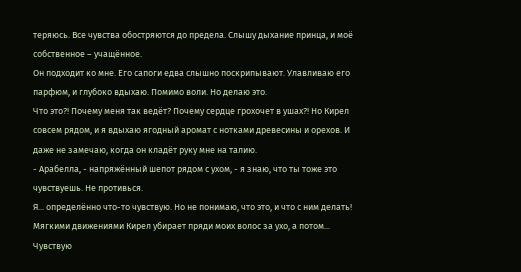теряюсь. Все чувства обостряются до предела. Слышу дыхание принца, и моё собственное – учащённое.
Он подходит ко мне. Его сапоги едва слышно поскрипывают. Улавливаю его парфюм, и глубоко вдыхаю. Помимо воли. Но делаю это.
Что это?! Почему меня так ведёт? Почему сердце грохочет в ушах?! Но Кирел совсем рядом, и я вдыхаю ягодный аромат с нотками древесины и орехов. И даже не замечаю, когда он кладёт руку мне на талию.
- Арабелла, - напряжённый шепот рядом с ухом, - я знаю, что ты тоже это чувствуешь. Не противься.
Я... определённо что-то чувствую. Но не понимаю, что это, и что с ним делать! Мягкими движениями Кирел убирает пряди моих волос за ухо, а потом...
Чувствую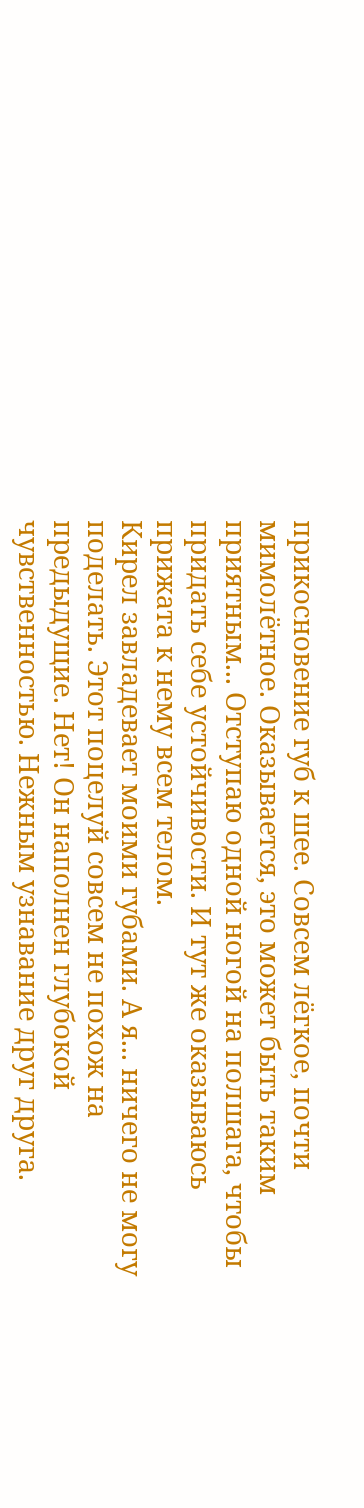прикосновение губ к шее. Совсем лёгкое, почти мимолётное. Оказывается, это может быть таким приятным... Отступаю одной ногой на полшага, чтобы придать себе устойчивости. И тут же оказываюсь прижата к нему всем телом.
Кирел завладевает моими губами. А я... ничего не могу поделать. Этот поцелуй совсем не похож на предыдущие. Нет! Он наполнен глубокой чувственностью. Нежным узнавание друг друга.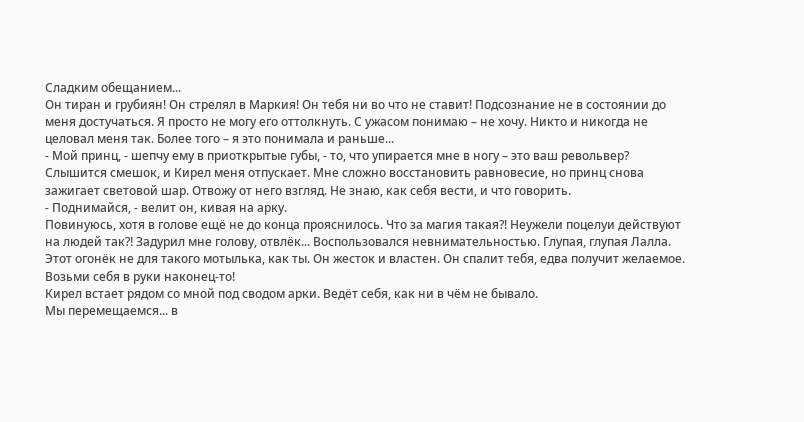Сладким обещанием...
Он тиран и грубиян! Он стрелял в Маркия! Он тебя ни во что не ставит! Подсознание не в состоянии до меня достучаться. Я просто не могу его оттолкнуть. С ужасом понимаю – не хочу. Никто и никогда не целовал меня так. Более того – я это понимала и раньше...
- Мой принц, - шепчу ему в приоткрытые губы, - то, что упирается мне в ногу – это ваш револьвер?
Слышится смешок, и Кирел меня отпускает. Мне сложно восстановить равновесие, но принц снова зажигает световой шар. Отвожу от него взгляд. Не знаю, как себя вести, и что говорить.
- Поднимайся, - велит он, кивая на арку.
Повинуюсь, хотя в голове ещё не до конца прояснилось. Что за магия такая?! Неужели поцелуи действуют на людей так?! Задурил мне голову, отвлёк... Воспользовался невнимательностью. Глупая, глупая Лалла. Этот огонёк не для такого мотылька, как ты. Он жесток и властен. Он спалит тебя, едва получит желаемое. Возьми себя в руки наконец-то!
Кирел встает рядом со мной под сводом арки. Ведёт себя, как ни в чём не бывало.
Мы перемещаемся... в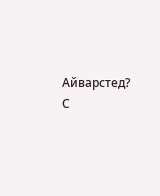Айварстед? С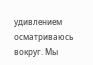удивлением осматриваюсь вокруг. Мы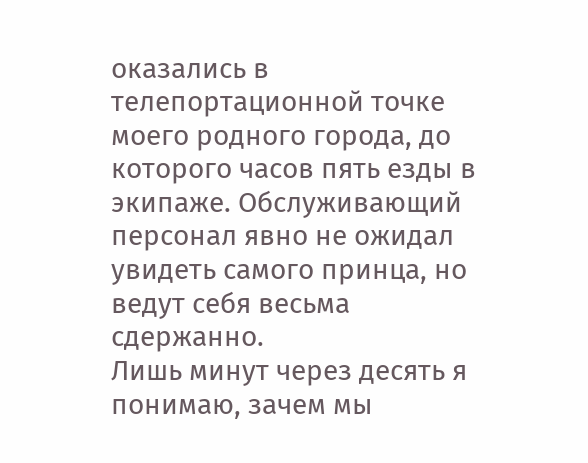оказались в телепортационной точке моего родного города, до которого часов пять езды в экипаже. Обслуживающий персонал явно не ожидал увидеть самого принца, но ведут себя весьма сдержанно.
Лишь минут через десять я понимаю, зачем мы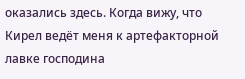оказались здесь. Когда вижу, что Кирел ведёт меня к артефакторной лавке господина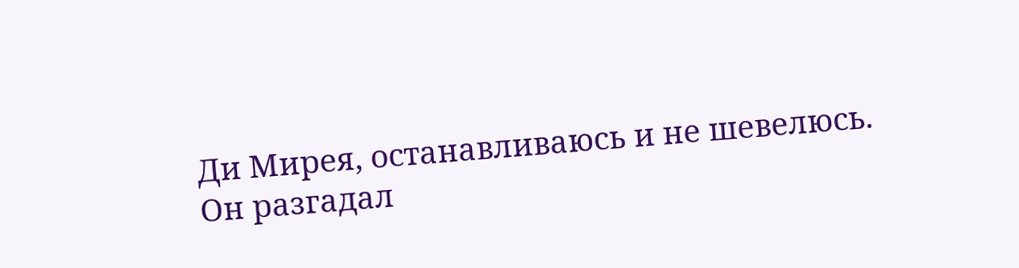Ди Мирея, останавливаюсь и не шевелюсь.
Он разгадал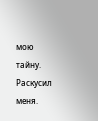мою тайну. Раскусил меня.